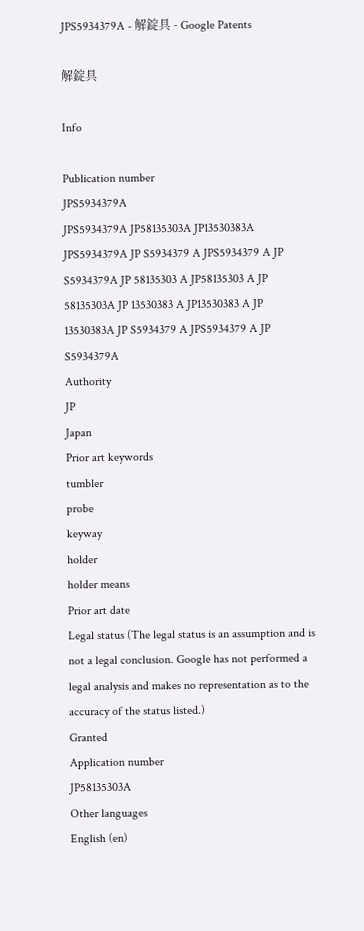JPS5934379A - 解錠具 - Google Patents

解錠具

Info

Publication number
JPS5934379A
JPS5934379A JP58135303A JP13530383A JPS5934379A JP S5934379 A JPS5934379 A JP S5934379A JP 58135303 A JP58135303 A JP 58135303A JP 13530383 A JP13530383 A JP 13530383A JP S5934379 A JPS5934379 A JP S5934379A
Authority
JP
Japan
Prior art keywords
tumbler
probe
keyway
holder
holder means
Prior art date
Legal status (The legal status is an assumption and is not a legal conclusion. Google has not performed a legal analysis and makes no representation as to the accuracy of the status listed.)
Granted
Application number
JP58135303A
Other languages
English (en)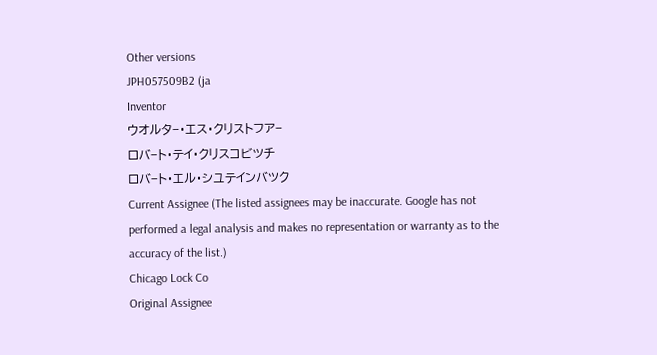Other versions
JPH057509B2 (ja
Inventor
ウオルタ−・エス・クリストフア−
ロバ−ト・テイ・クリスコビツチ
ロバ−ト・エル・シユテインバツク
Current Assignee (The listed assignees may be inaccurate. Google has not performed a legal analysis and makes no representation or warranty as to the accuracy of the list.)
Chicago Lock Co
Original Assignee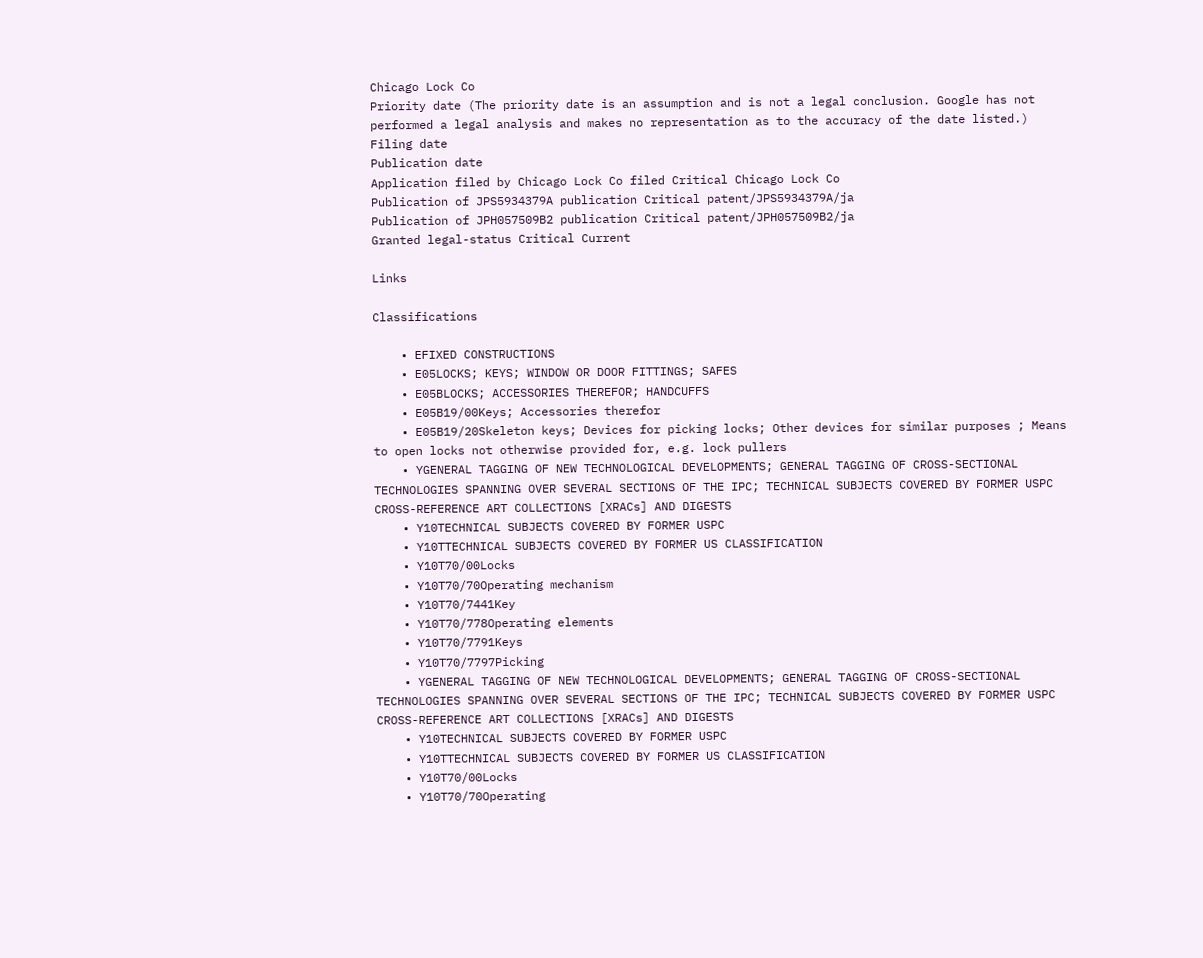Chicago Lock Co
Priority date (The priority date is an assumption and is not a legal conclusion. Google has not performed a legal analysis and makes no representation as to the accuracy of the date listed.)
Filing date
Publication date
Application filed by Chicago Lock Co filed Critical Chicago Lock Co
Publication of JPS5934379A publication Critical patent/JPS5934379A/ja
Publication of JPH057509B2 publication Critical patent/JPH057509B2/ja
Granted legal-status Critical Current

Links

Classifications

    • EFIXED CONSTRUCTIONS
    • E05LOCKS; KEYS; WINDOW OR DOOR FITTINGS; SAFES
    • E05BLOCKS; ACCESSORIES THEREFOR; HANDCUFFS
    • E05B19/00Keys; Accessories therefor
    • E05B19/20Skeleton keys; Devices for picking locks; Other devices for similar purposes ; Means to open locks not otherwise provided for, e.g. lock pullers
    • YGENERAL TAGGING OF NEW TECHNOLOGICAL DEVELOPMENTS; GENERAL TAGGING OF CROSS-SECTIONAL TECHNOLOGIES SPANNING OVER SEVERAL SECTIONS OF THE IPC; TECHNICAL SUBJECTS COVERED BY FORMER USPC CROSS-REFERENCE ART COLLECTIONS [XRACs] AND DIGESTS
    • Y10TECHNICAL SUBJECTS COVERED BY FORMER USPC
    • Y10TTECHNICAL SUBJECTS COVERED BY FORMER US CLASSIFICATION
    • Y10T70/00Locks
    • Y10T70/70Operating mechanism
    • Y10T70/7441Key
    • Y10T70/778Operating elements
    • Y10T70/7791Keys
    • Y10T70/7797Picking
    • YGENERAL TAGGING OF NEW TECHNOLOGICAL DEVELOPMENTS; GENERAL TAGGING OF CROSS-SECTIONAL TECHNOLOGIES SPANNING OVER SEVERAL SECTIONS OF THE IPC; TECHNICAL SUBJECTS COVERED BY FORMER USPC CROSS-REFERENCE ART COLLECTIONS [XRACs] AND DIGESTS
    • Y10TECHNICAL SUBJECTS COVERED BY FORMER USPC
    • Y10TTECHNICAL SUBJECTS COVERED BY FORMER US CLASSIFICATION
    • Y10T70/00Locks
    • Y10T70/70Operating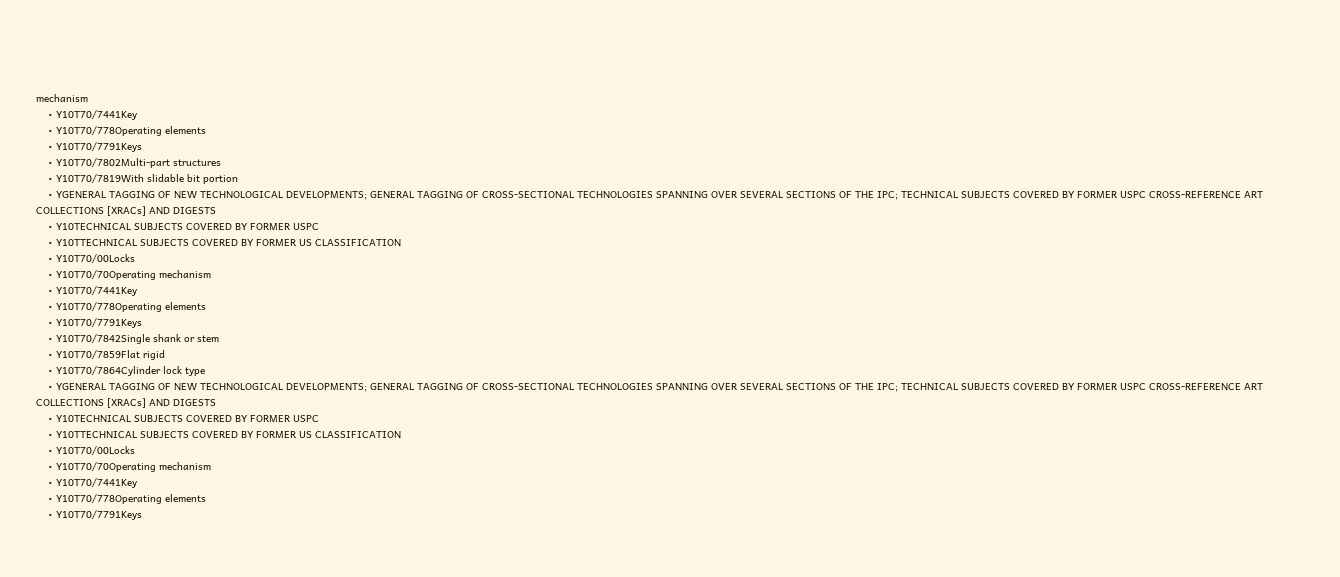mechanism
    • Y10T70/7441Key
    • Y10T70/778Operating elements
    • Y10T70/7791Keys
    • Y10T70/7802Multi-part structures
    • Y10T70/7819With slidable bit portion
    • YGENERAL TAGGING OF NEW TECHNOLOGICAL DEVELOPMENTS; GENERAL TAGGING OF CROSS-SECTIONAL TECHNOLOGIES SPANNING OVER SEVERAL SECTIONS OF THE IPC; TECHNICAL SUBJECTS COVERED BY FORMER USPC CROSS-REFERENCE ART COLLECTIONS [XRACs] AND DIGESTS
    • Y10TECHNICAL SUBJECTS COVERED BY FORMER USPC
    • Y10TTECHNICAL SUBJECTS COVERED BY FORMER US CLASSIFICATION
    • Y10T70/00Locks
    • Y10T70/70Operating mechanism
    • Y10T70/7441Key
    • Y10T70/778Operating elements
    • Y10T70/7791Keys
    • Y10T70/7842Single shank or stem
    • Y10T70/7859Flat rigid
    • Y10T70/7864Cylinder lock type
    • YGENERAL TAGGING OF NEW TECHNOLOGICAL DEVELOPMENTS; GENERAL TAGGING OF CROSS-SECTIONAL TECHNOLOGIES SPANNING OVER SEVERAL SECTIONS OF THE IPC; TECHNICAL SUBJECTS COVERED BY FORMER USPC CROSS-REFERENCE ART COLLECTIONS [XRACs] AND DIGESTS
    • Y10TECHNICAL SUBJECTS COVERED BY FORMER USPC
    • Y10TTECHNICAL SUBJECTS COVERED BY FORMER US CLASSIFICATION
    • Y10T70/00Locks
    • Y10T70/70Operating mechanism
    • Y10T70/7441Key
    • Y10T70/778Operating elements
    • Y10T70/7791Keys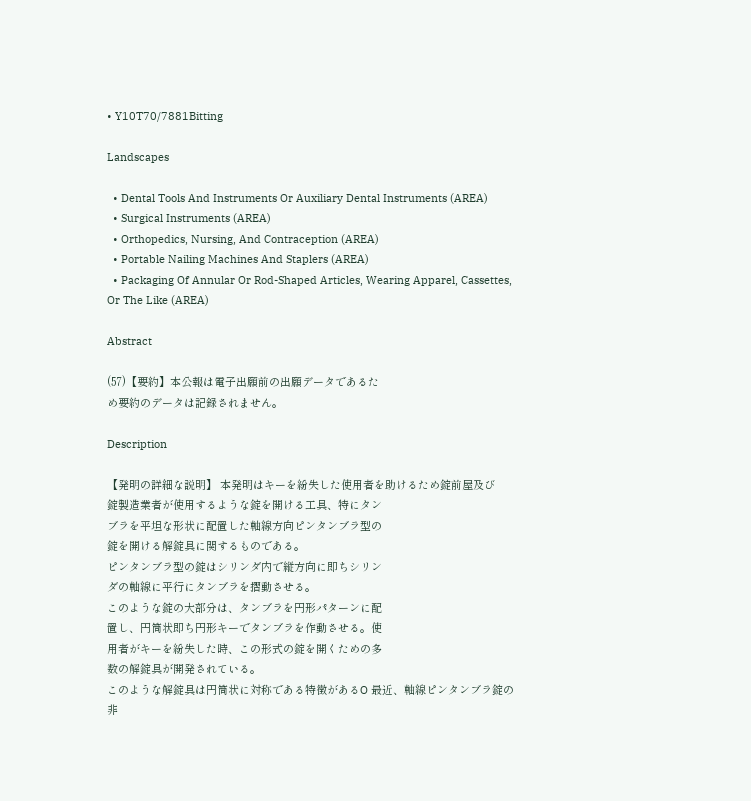• Y10T70/7881Bitting

Landscapes

  • Dental Tools And Instruments Or Auxiliary Dental Instruments (AREA)
  • Surgical Instruments (AREA)
  • Orthopedics, Nursing, And Contraception (AREA)
  • Portable Nailing Machines And Staplers (AREA)
  • Packaging Of Annular Or Rod-Shaped Articles, Wearing Apparel, Cassettes, Or The Like (AREA)

Abstract

(57)【要約】本公報は電子出願前の出願データであるた
め要約のデータは記録されません。

Description

【発明の詳細な説明】 本発明はキーを紛失した使用者を助けるため錠前屋及び
錠製造業者が使用するような錠を開ける工具、特にタン
ブラを平坦な形状に配置した軸線方向ピンタンブラ型の
錠を開ける解錠具に関するものである。
ピンタンブラ型の錠はシリンダ内で縦方向に即ちシリン
ダの軸線に平行にタンブラを摺動させる。
このような錠の大部分は、タンブラを円形パターンに配
置し、円筒状即ち円形キーでタンブラを作動させる。使
用者がキーを紛失した時、この形式の錠を開くための多
数の解錠具が開発されている。
このような解錠具は円筒状に対称である特徴があるO 最近、軸線ピンタンブラ錠の非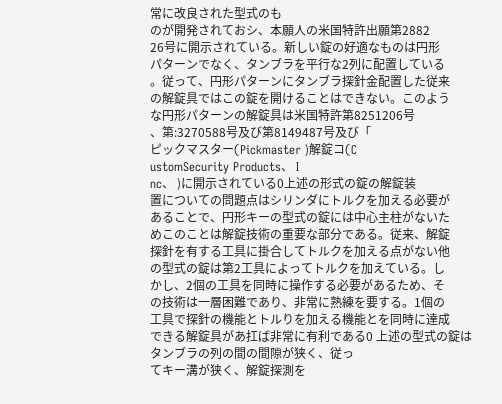常に改良された型式のも
のが開発されておシ、本願人の米国特許出願第2882
26号に開示されている。新しい錠の好適なものは円形
パターンでなく、タンブラを平行な2列に配置している
。従って、円形パターンにタンブラ探針金配置した従来
の解錠具ではこの錠を開けることはできない。このよう
な円形パターンの解錠具は米国特許第8251206号
、第:3270588号及び第8149487号及び「
ピックマスター(Pickmaster )解錠コ(C
ustomSecurity Products、 I
nc、 )に開示されている0上述の形式の錠の解錠装
置についての問題点はシリンダにトルクを加える必要が
あることで、円形キーの型式の錠には中心主柱がないた
めこのことは解錠技術の重要な部分である。従来、解錠
探針を有する工具に掛合してトルクを加える点がない他
の型式の錠は第2工具によってトルクを加えている。し
かし、2個の工具を同時に操作する必要があるため、そ
の技術は一層困難であり、非常に熟練を要する。1個の
工具で探針の機能とトルりを加える機能とを同時に達成
できる解錠具があ扛ば非常に有利である0 上述の型式の錠はタンブラの列の間の間隙が狭く、従っ
てキー溝が狭く、解錠探測を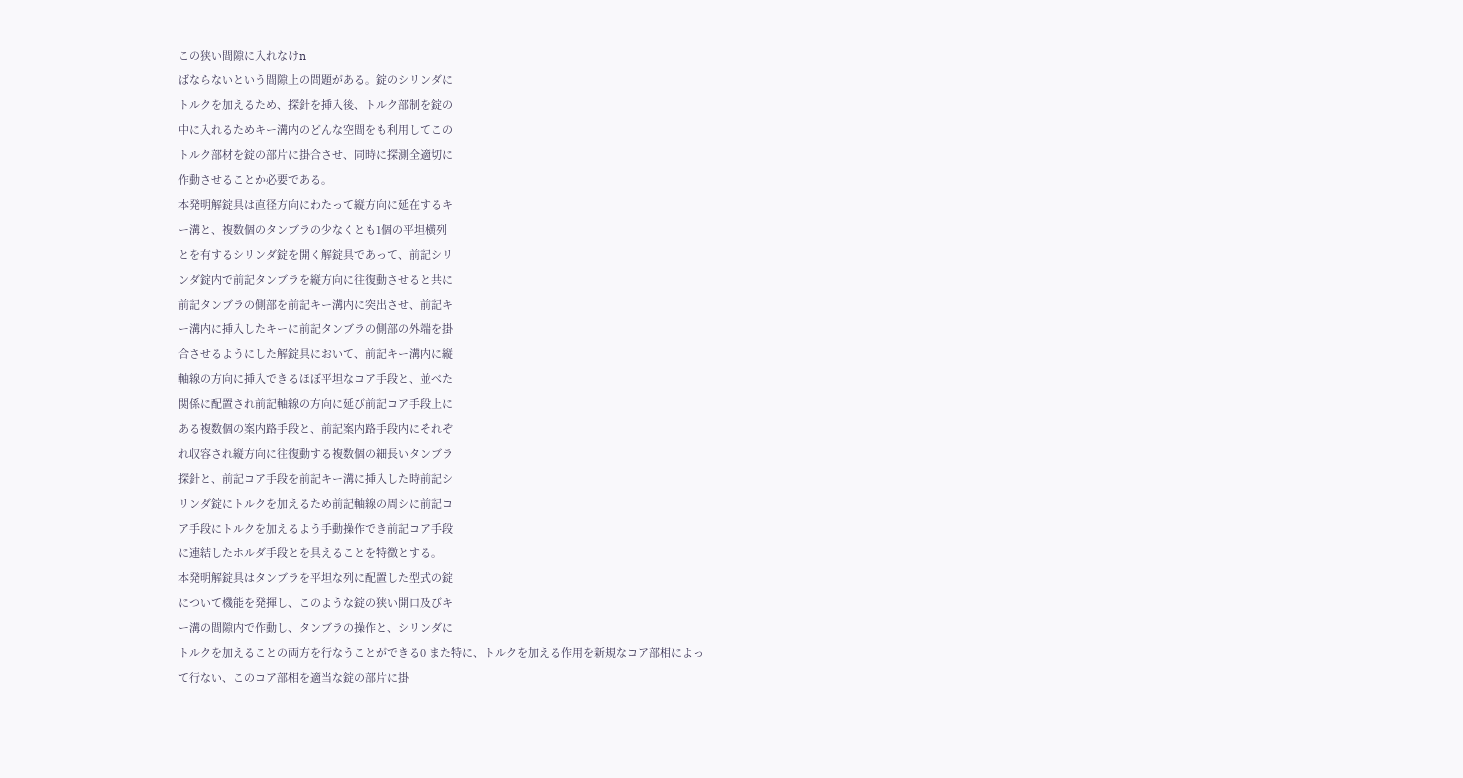この狭い間隙に入れなけn
ばならないという間隙上の問題がある。錠のシリンダに
トルクを加えるため、探針を挿入後、トルク部制を錠の
中に入れるためキー溝内のどんな空間をも利用してこの
トルク部材を錠の部片に掛合させ、同時に探測全適切に
作動させることか必要である。
本発明解錠具は直径方向にわたって縦方向に延在するキ
ー溝と、複数個のタンブラの少なくとも1個の平坦横列
とを有するシリンダ錠を開く解錠具であって、前記シリ
ンダ錠内で前記タンブラを縦方向に往復動させると共に
前記タンブラの側部を前記キー溝内に突出させ、前記キ
ー溝内に挿入したキーに前記タンブラの側部の外端を掛
合させるようにした解錠具において、前記キー溝内に縦
軸線の方向に挿入できるほぼ平坦なコア手段と、並べた
関係に配置され前記軸線の方向に延び前記コア手段上に
ある複数個の案内路手段と、前記案内路手段内にそれぞ
れ収容され縦方向に往復動する複数個の細長いタンブラ
探針と、前記コア手段を前記キー溝に挿入した時前記シ
リンダ錠にトルクを加えるため前記軸線の周シに前記コ
ア手段にトルクを加えるよう手動操作でき前記コア手段
に連結したホルダ手段とを具えることを特徴とする。
本発明解錠具はタンブラを平坦な列に配置した型式の錠
について機能を発揮し、このような錠の狭い開口及びキ
ー溝の間隙内で作動し、タンブラの操作と、シリンダに
トルクを加えることの両方を行なうことができる0 また特に、トルクを加える作用を新規なコア部相によっ
て行ない、このコア部相を適当な錠の部片に掛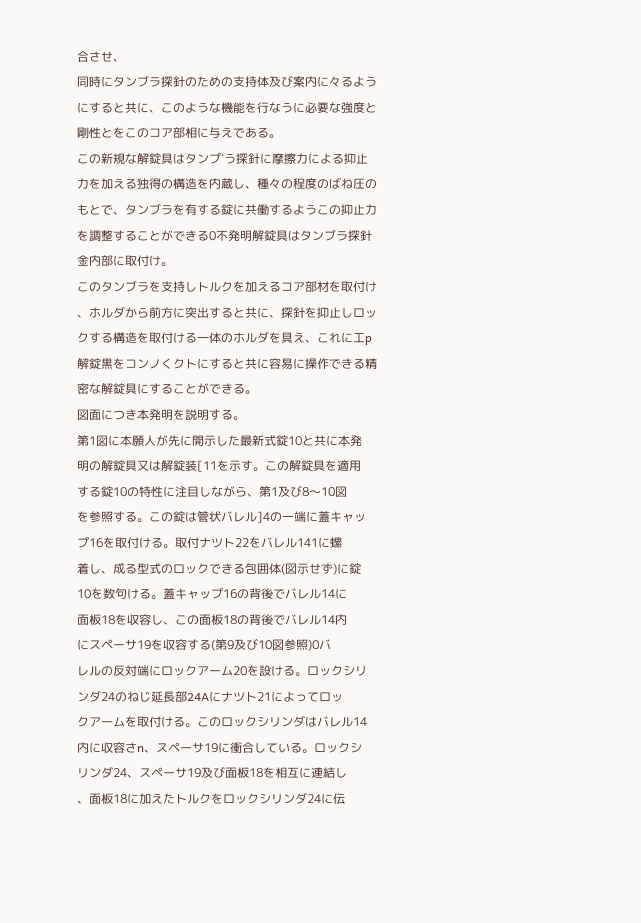合させ、
同時にタンブラ探針のための支持体及び案内に々るよう
にすると共に、このような機能を行なうに必要な強度と
剛性とをこのコア部相に与えである。
この新規な解錠具はタンプ′う探針に摩擦力による抑止
力を加える独得の構造を内蔵し、種々の程度のばね圧の
もとで、タンブラを有する錠に共働するようこの抑止力
を調整することができる0不発明解錠具はタンブラ探針
金内部に取付け。
このタンブラを支持しトルクを加えるコア部材を取付け
、ホルダから前方に突出すると共に、探針を抑止しロッ
クする構造を取付ける一体のホルダを具え、これに工p
解錠黒をコンノくクトにすると共に容易に操作できる精
密な解錠具にすることができる。
図面につき本発明を説明する。
第1図に本願人が先に開示した最新式錠10と共に本発
明の解錠具又は解錠装[11を示す。この解錠具を適用
する錠10の特性に注目しながら、第1及び8〜10図
を参照する。この錠は管状バレル]4の一端に蓋キャッ
プ16を取付ける。取付ナツト22をバレル141に螺
着し、成る型式のロックできる包囲体(図示せず)に錠
10を数句ける。蓋キャップ16の背後でバレル14に
面板18を収容し、この面板18の背後でバレル14内
にスペーサ19を収容する(第9及び10図参照)0バ
レルの反対端にロックアーム20を設ける。ロックシリ
ンダ24のねじ延長部24Aにナツト21によってロッ
クアームを取付ける。このロックシリンダはバレル14
内に収容さn、スペーサ19に衝合している。ロックシ
リンダ24、スペーサ19及び面板18を相互に連結し
、面板18に加えたトルクをロックシリンダ24に伝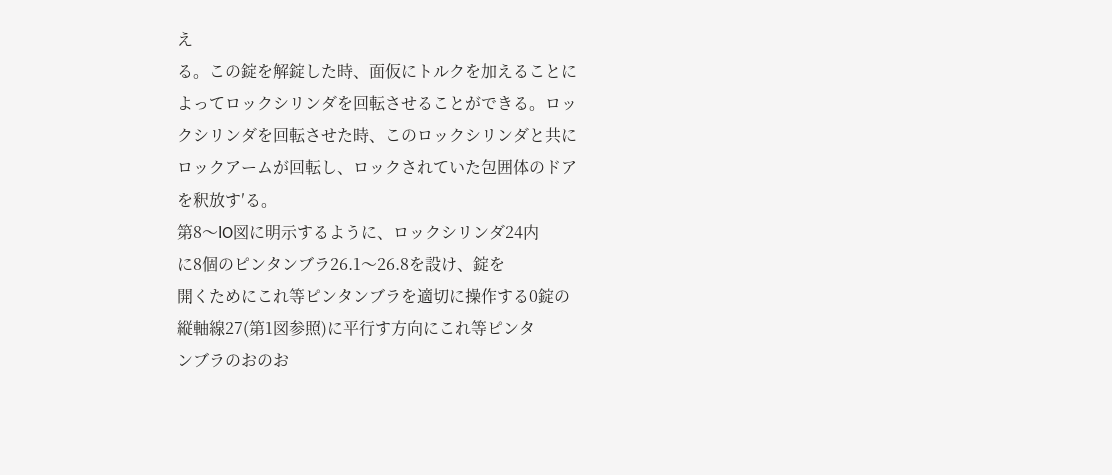え
る。この錠を解錠した時、面仮にトルクを加えることに
よってロックシリンダを回転させることができる。ロッ
クシリンダを回転させた時、このロックシリンダと共に
ロックアームが回転し、ロックされていた包囲体のドア
を釈放す′る。
第8〜lO図に明示するように、ロックシリンダ24内
に8個のピンタンブラ26.1〜26.8を設け、錠を
開くためにこれ等ピンタンブラを適切に操作する0錠の
縦軸線27(第1図参照)に平行す方向にこれ等ピンタ
ンブラのおのお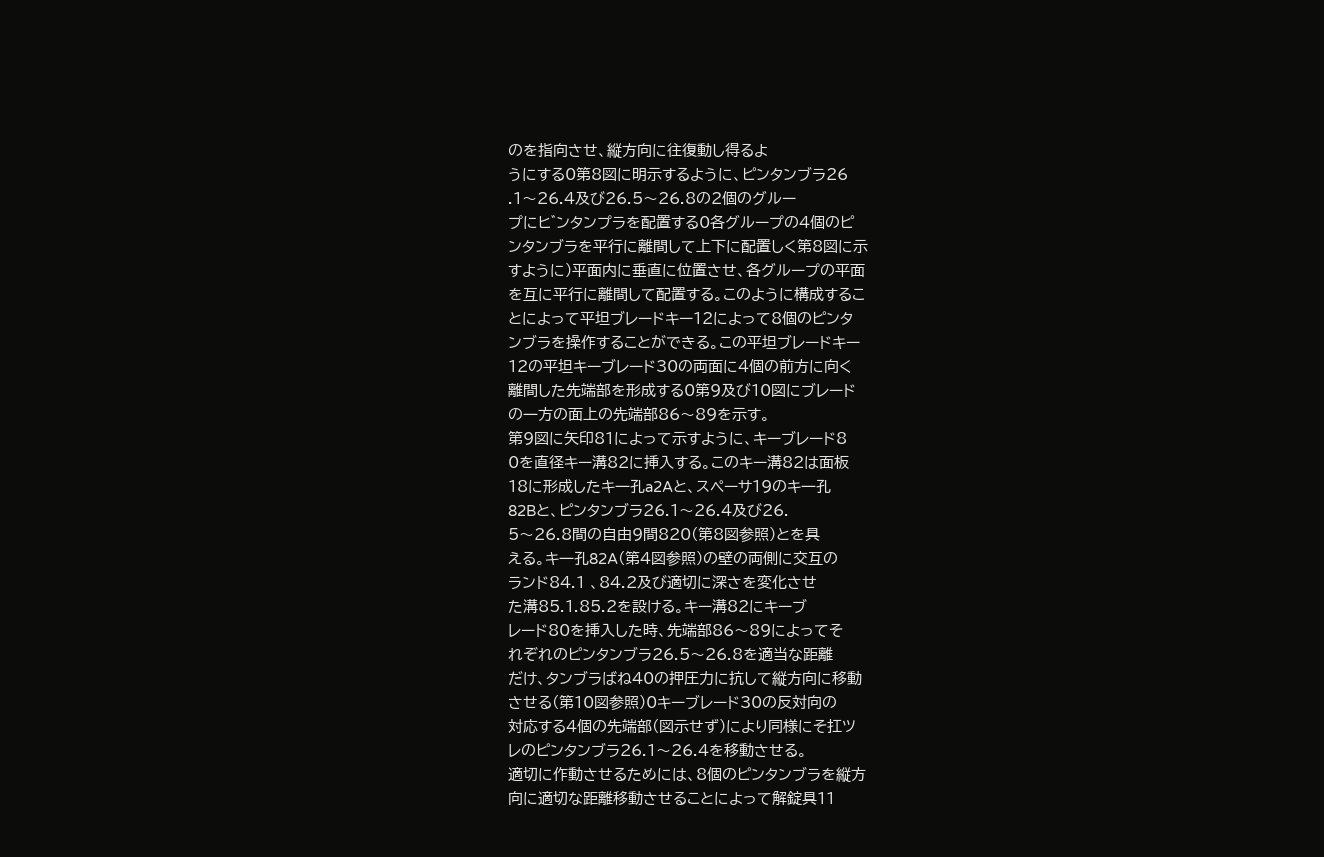のを指向させ、縦方向に往復動し得るよ
うにする0第8図に明示するように、ピンタンブラ26
.1〜26.4及び26.5〜26.8の2個のグルー
プにヒ゛ンタンプラを配置する0各グループの4個のピ
ンタンブラを平行に離間して上下に配置しく第8図に示
すように)平面内に垂直に位置させ、各グループの平面
を互に平行に離間して配置する。このように構成するこ
とによって平坦ブレードキー12によって8個のピンタ
ンブラを操作することができる。この平坦ブレードキー
12の平坦キーブレード30の両面に4個の前方に向く
離間した先端部を形成する0第9及び10図にブレード
の一方の面上の先端部86〜89を示す。
第9図に矢印81によって示すように、キーブレード8
0を直径キー溝82に挿入する。このキー溝82は面板
18に形成したキ一孔a2Aと、スペーサ19のキ一孔
82Bと、ピンタンブラ26.1〜26.4及び26.
5〜26.8間の自由9間820(第8図参照)とを具
える。キ一孔82A(第4図参照)の壁の両側に交互の
ランド84.1 、84.2及び適切に深さを変化させ
た溝85.1.85.2を設ける。キー溝82にキーブ
レード80を挿入した時、先端部86〜89によってそ
れぞれのピンタンブラ26.5〜26.8を適当な距離
だけ、タンブラばね40の押圧力に抗して縦方向に移動
させる(第10図参照)0キーブレード30の反対向の
対応する4個の先端部(図示せず)により同様にそ扛ツ
レのピンタンブラ26.1〜26.4を移動させる。
適切に作動させるためには、8個のピンタンブラを縦方
向に適切な距離移動させることによって解錠具11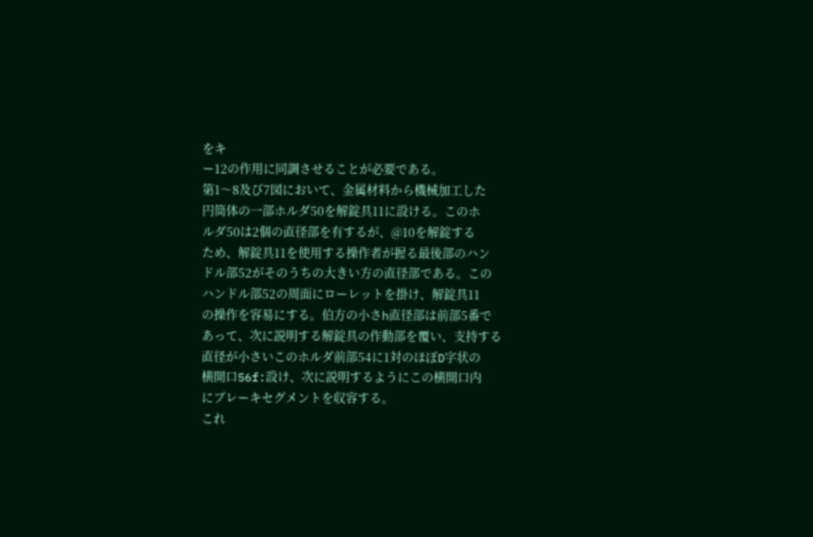をキ
ー12の作用に同調させることが必要である。
第1〜8及び7図において、金属材料から機械加工した
円筒体の一部ホルダ50を解錠具11に設ける。このホ
ルダ50は2個の直径部を有するが、@10を解錠する
ため、解錠具11を使用する操作者が握る最後部のハン
ドル部52がそのうちの大きい方の直径部である。この
ハンドル部52の周面にローレットを掛け、解錠具11
の操作を容易にする。伯方の小さh直径部は前部5番で
あって、次に説明する解錠具の作動部を覆い、支持する
直径が小さいこのホルダ前部54に1対のほぼD字状の
横開口56f:設け、次に説明するようにこの横開口内
にブレーキセグメントを収容する。
これ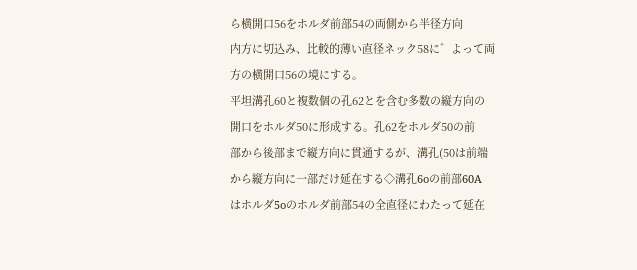ら横開口56をホルダ前部54の両側から半径方向
内方に切込み、比較的薄い直径ネック58に゛よって両
方の横開口56の境にする。
平坦溝孔60と複数個の孔62とを含む多数の縦方向の
開口をホルダ50に形成する。孔62をホルダ50の前
部から後部まで縦方向に貫通するが、溝孔(50は前端
から縦方向に一部だけ延在する◇溝孔6oの前部60A
はホルダ5oのホルダ前部54の全直径にわたって延在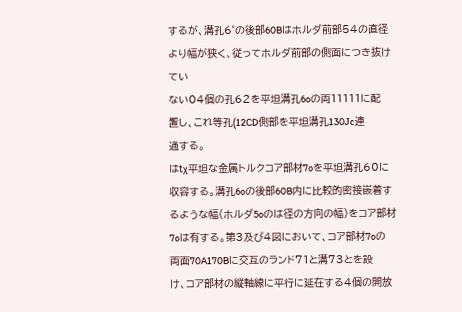するが、溝孔6゜の後部60Bはホルダ前部54の直径
より幅が狭く、従ってホルダ前部の側面につき抜けてい
ない04個の孔62を平坦溝孔6oの両11111に配
置し、これ等孔(12CD側部を平坦溝孔130Jc連
通する。
はtχ平坦な金属トルクコア部材7oを平坦溝孔60に
収容する。溝孔6oの後部60B内に比較的密接嵌着す
るような幅(ホルダ5oのは径の方向の幅)をコア部材
7oは有する。第3及び4図において、コア部材7oの
両面70A170Bに交互のランド71と溝73とを設
け、コア部材の縦軸線に平行に延在する4個の開放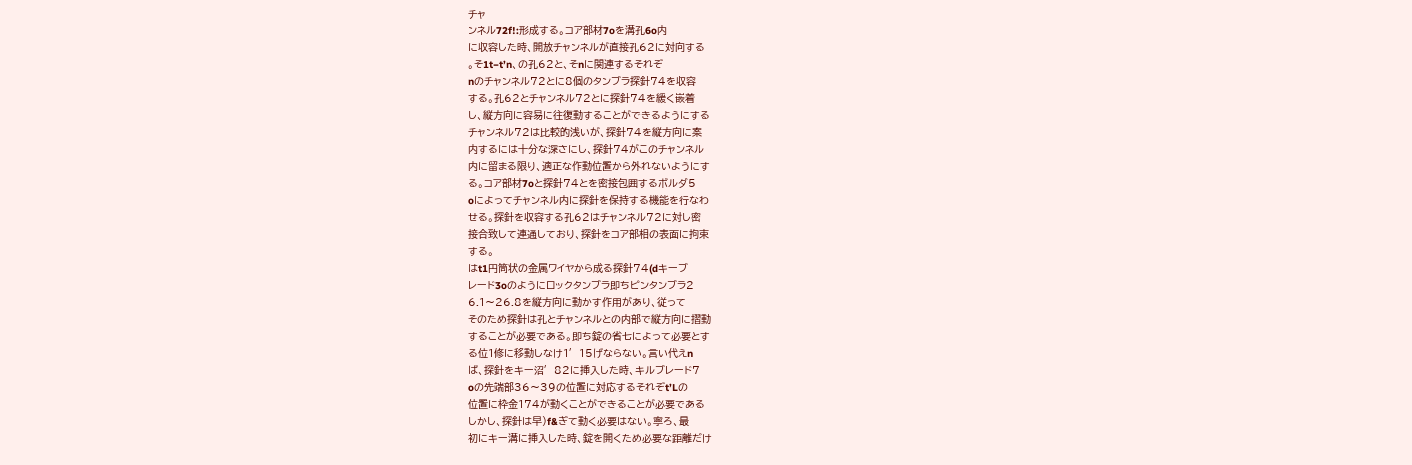チャ
ンネル72f!:形成する。コア部材7oを溝孔6o内
に収容した時、開放チャンネルが直接孔62に対向する
。そ1t−t’n、の孔62と、そnに関連するそれぞ
nのチャンネル72とに8個のタンブラ探針74を収容
する。孔62とチャンネル72とに探針74を緩く嵌着
し、縦方向に容易に往復動することができるようにする
チャンネル72は比較的浅いが、探針74を縦方向に案
内するには十分な深さにし、探針74がこのチャンネル
内に留まる限り、適正な作動位置から外れないようにす
る。コア部材7oと探針74とを密接包囲するボルダ5
oによってチャンネル内に探針を保持する機能を行なわ
せる。探針を収容する孔62はチャンネル72に対し密
接合致して連通しており、探針をコア部相の表面に拘束
する。
はt1円筒状の金属ワイヤから成る探針74(dキーブ
レード3oのようにロックタンブラ即ちピンタンブラ2
6.1〜26.8を縦方向に動かす作用があり、従って
そのため探針は孔とチャンネルとの内部で縦方向に摺動
することが必要である。即ち錠の省七によって必要とす
る位1修に移動しなけ1′15げならない。言い代えn
ば、探針をキー沼′82に挿入した時、キルブレード7
oの先端部36〜39の位置に対応するそれぞt’Lの
位置に枠金174が動くことができることが必要である
しかし、探針は早)f&ぎて動く必要はない。寧ろ、最
初にキー溝に挿入した時、錠を開くため必要な距離だけ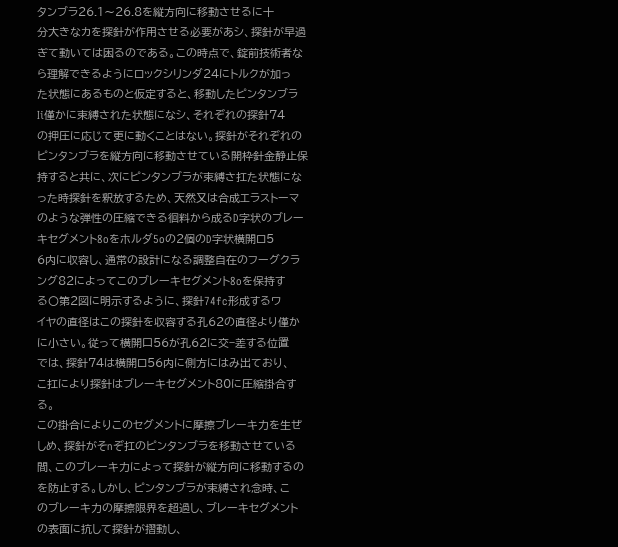タンブラ26.1〜26.8を縦方向に移動させるに十
分大きなカを探針が作用させる必要があシ、探針が早過
ぎて動いては困るのである。この時点で、錠前技術者な
ら理解できるようにロックシリンダ24にトルクが加っ
た状態にあるものと仮定すると、移動したピンタンブラ
Ii僅かに束縛された状態になシ、それぞれの探針74
の押圧に応じて更に動くことはない。探針がそれぞれの
ピンタンブラを縦方向に移動させている開枠針金静止保
持すると共に、次にピンタンブラが束縛さ扛た状態にな
った時探針を釈放するため、天然又は合成エラストーマ
のような弾性の圧縮できる徊料から成るD字状のブレー
キセグメント8oをホルダ5oの2個のD字状横開ロ5
6内に収容し、通常の設計になる調整自在のフーグクラ
ング82によってこのブレーキセグメント8oを保持す
る〇第2図に明示するように、探針74fc形成するワ
イヤの直径はこの探針を収容する孔62の直径より僅か
に小さい。従って横開口56が孔62に交−差する位置
では、探針74は横開ロ56内に側方にはみ出ており、
こ扛により探針はブレーキセグメント80に圧縮掛合す
る。
この掛合によりこのセグメントに摩擦ブレーキ力を生ぜ
しめ、探針がそnぞ扛のピンタンブラを移動させている
間、このブレーキ力によって探針が縦方向に移動するの
を防止する。しかし、ピンタンブラが束縛され念時、こ
のブレーキ力の摩擦限界を超過し、ブレーキセグメント
の表面に抗して探針が摺動し、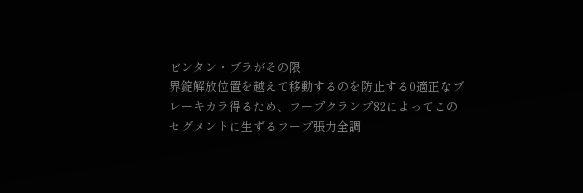ビンタン・ブラがその限
界錠解放位置を越えて移動するのを防止する0適正なブ
レーキカラ得るため、フープクランプ82によってこの
セグメントに生ずるフープ張力全調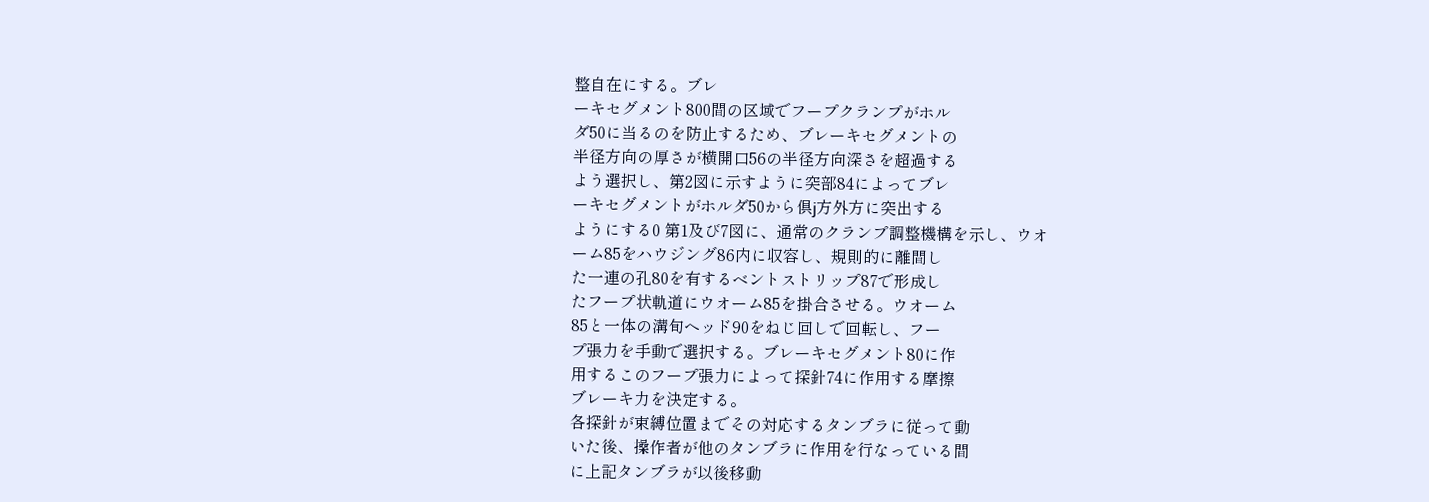整自在にする。ブレ
ーキセグメント800間の区域でフープクランプがホル
ダ50に当るのを防止するため、ブレーキセグメントの
半径方向の厚さが横開口56の半径方向深さを超過する
よう選択し、第2図に示すように突部84によってブレ
ーキセグメントがホルダ50から倶j方外方に突出する
ようにする0 第1及び7図に、通常のクランプ調整機構を示し、ウオ
ーム85をハウジング86内に収容し、規則的に離間し
た一連の孔80を有するベントストリップ87で形成し
たフープ状軌道にウオーム85を掛合させる。ウオーム
85と一体の溝旬ヘッド90をねじ回しで回転し、フー
プ張力を手動で選択する。ブレーキセグメント80に作
用するこのフープ張力によって探針74に作用する摩擦
ブレーキ力を決定する。
各探針が束縛位置までその対応するタンブラに従って動
いた後、操作者が他のタンブラに作用を行なっている間
に上記タンブラが以後移動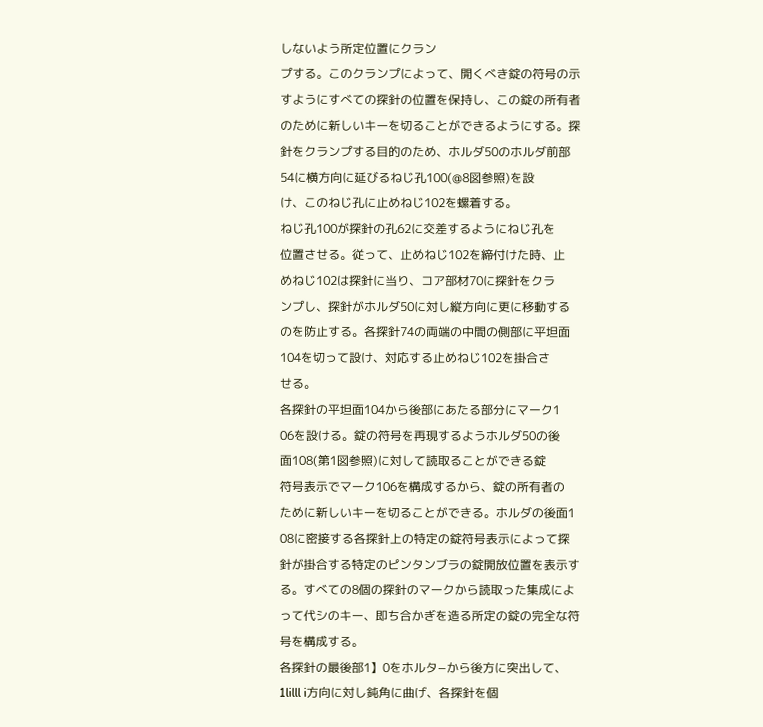しないよう所定位置にクラン
プする。このクランプによって、開くべき錠の符号の示
すようにすべての探針の位置を保持し、この錠の所有者
のために新しいキーを切ることができるようにする。探
針をクランプする目的のため、ホルダ50のホルダ前部
54に横方向に延びるねじ孔100(@8図参照)を設
け、このねじ孔に止めねじ102を螺着する。
ねじ孔100が探針の孔62に交差するようにねじ孔を
位置させる。従って、止めねじ102を締付けた時、止
めねじ102は探針に当り、コア部材70に探針をクラ
ンプし、探針がホルダ50に対し縦方向に更に移動する
のを防止する。各探針74の両端の中間の側部に平坦面
104を切って設け、対応する止めねじ102を掛合さ
せる。
各探針の平坦面104から後部にあたる部分にマーク1
06を設ける。錠の符号を再現するようホルダ50の後
面108(第1図参照)に対して読取ることができる錠
符号表示でマーク106を構成するから、錠の所有者の
ために新しいキーを切ることができる。ホルダの後面1
08に密接する各探針上の特定の錠符号表示によって探
針が掛合する特定のピンタンブラの錠開放位置を表示す
る。すべての8個の探針のマークから読取った集成によ
って代シのキー、即ち合かぎを造る所定の錠の完全な符
号を構成する。
各探針の最後部1】0をホルタ−から後方に突出して、
1lilll i方向に対し鈍角に曲げ、各探針を個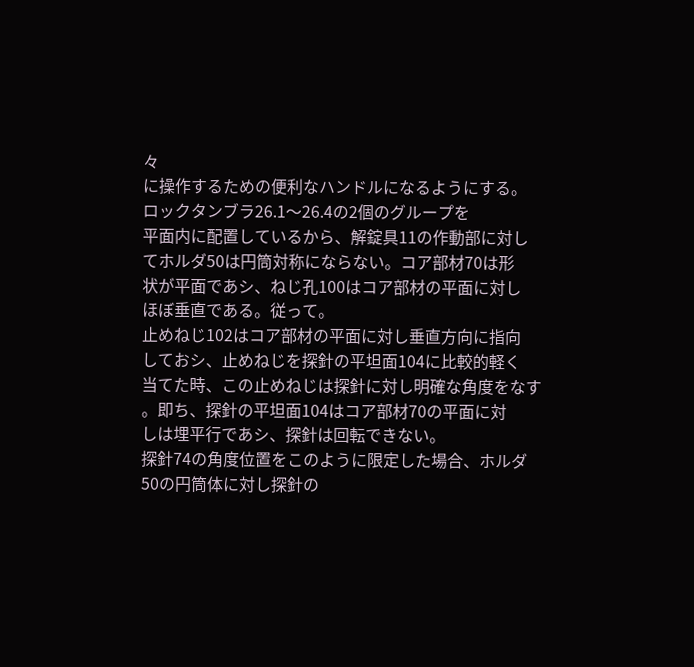々
に操作するための便利なハンドルになるようにする。
ロックタンブラ26.1〜26.4の2個のグループを
平面内に配置しているから、解錠具11の作動部に対し
てホルダ50は円筒対称にならない。コア部材70は形
状が平面であシ、ねじ孔100はコア部材の平面に対し
ほぼ垂直である。従って。
止めねじ102はコア部材の平面に対し垂直方向に指向
しておシ、止めねじを探針の平坦面104に比較的軽く
当てた時、この止めねじは探針に対し明確な角度をなす
。即ち、探針の平坦面104はコア部材70の平面に対
しは埋平行であシ、探針は回転できない。
探針74の角度位置をこのように限定した場合、ホルダ
50の円筒体に対し探針の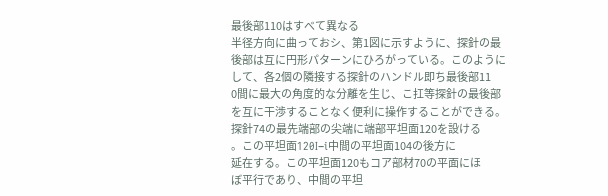最後部110はすべて異なる
半径方向に曲っておシ、第1図に示すように、探針の最
後部は互に円形パターンにひろがっている。このように
して、各2個の隣接する探針のハンドル即ち最後部11
0間に最大の角度的な分離を生じ、こ扛等探針の最後部
を互に干渉することなく便利に操作することができる。
探針74の最先端部の尖端に端部平坦面120を設ける
。この平坦面120I−i中間の平坦面104の後方に
延在する。この平坦面120もコア部材70の平面にほ
ぼ平行であり、中間の平坦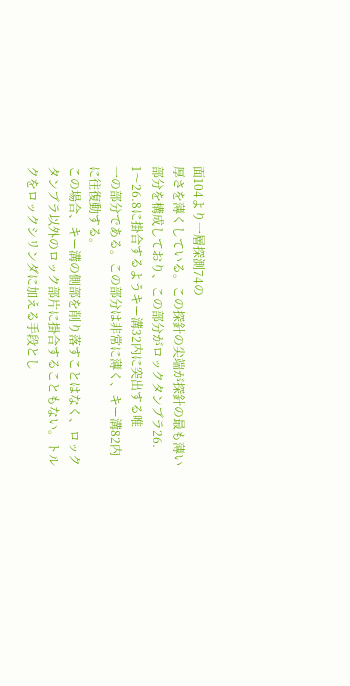面104より一層探測74の
厚さを薄くしている。この探針の尖端が探針の最も薄い
部分を構成しており、この部分がロックタンブラ26.
1〜26.8に掛合するようキー溝32内に突出する唯
一の部分である。この部分は非常に薄く、キー溝82内
に往復動する。
この場合、キー溝の側部を削り落すことはなく、ロック
タンブラ以外のロック部片に掛合することもない。トル
クをロックシリンダに加える手段とし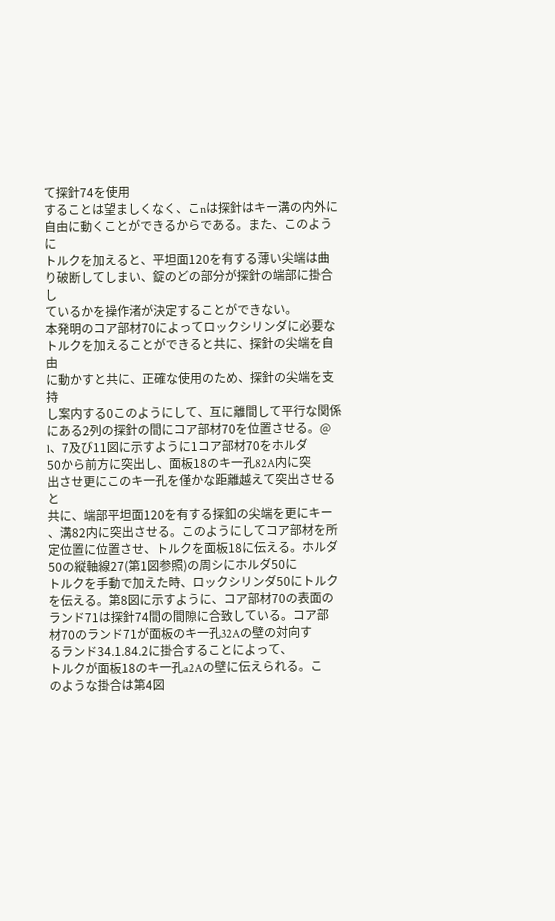て探針74を使用
することは望ましくなく、こnは探針はキー溝の内外に
自由に動くことができるからである。また、このように
トルクを加えると、平坦面120を有する薄い尖端は曲
り破断してしまい、錠のどの部分が探針の端部に掛合し
ているかを操作渚が決定することができない。
本発明のコア部材70によってロックシリンダに必要な
トルクを加えることができると共に、探針の尖端を自由
に動かすと共に、正確な使用のため、探針の尖端を支持
し案内する0このようにして、互に離間して平行な関係
にある2列の探針の間にコア部材70を位置させる。@
l、7及び11図に示すように1コア部材70をホルダ
50から前方に突出し、面板18のキ一孔82A内に突
出させ更にこのキ一孔を僅かな距離越えて突出させると
共に、端部平坦面120を有する探釦の尖端を更にキー
、溝82内に突出させる。このようにしてコア部材を所
定位置に位置させ、トルクを面板18に伝える。ホルダ
50の縦軸線27(第1図参照)の周シにホルダ50に
トルクを手動で加えた時、ロックシリンダ50にトルク
を伝える。第8図に示すように、コア部材70の表面の
ランド71は探針74間の間隙に合致している。コア部
材70のランド71が面板のキ一孔32Aの壁の対向す
るランド34.1.84.2に掛合することによって、
トルクが面板18のキ一孔a2Aの壁に伝えられる。こ
のような掛合は第4図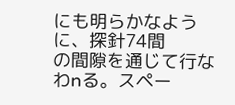にも明らかなように、探針74間
の間隙を通じて行なわnる。スペー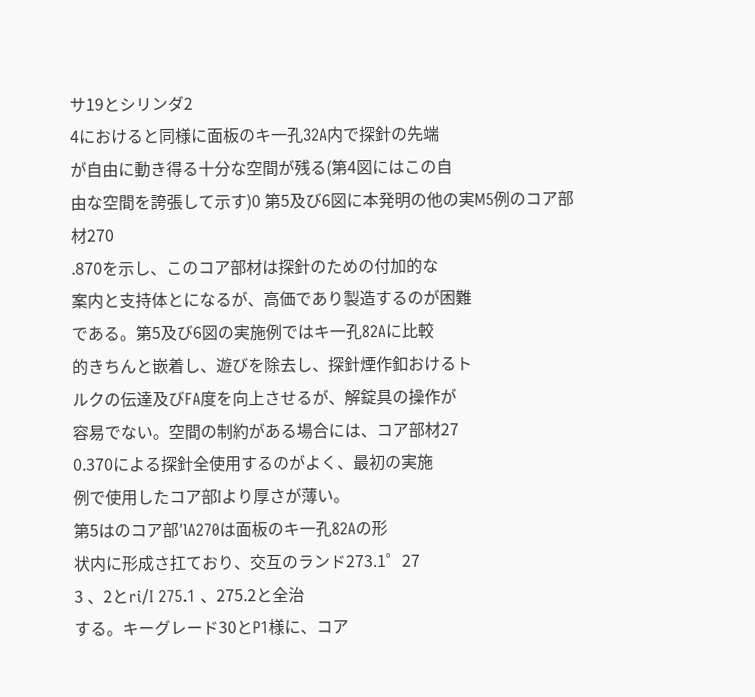サ19とシリンダ2
4におけると同様に面板のキ一孔32A内で探針の先端
が自由に動き得る十分な空間が残る(第4図にはこの自
由な空間を誇張して示す)0 第5及び6図に本発明の他の実M5例のコア部材270
.870を示し、このコア部材は探針のための付加的な
案内と支持体とになるが、高価であり製造するのが困難
である。第5及び6図の実施例ではキ一孔82Aに比較
的きちんと嵌着し、遊びを除去し、探針煙作釦おけるト
ルクの伝達及びFA度を向上させるが、解錠具の操作が
容易でない。空間の制約がある場合には、コア部材27
0.370による探針全使用するのがよく、最初の実施
例で使用したコア部Iより厚さが薄い。
第5はのコア部′lA270は面板のキ一孔82Aの形
状内に形成さ扛ており、交互のランド273.1゜27
3 、2とri/I 275.1 、275.2と全治
する。キーグレード30とP1様に、コア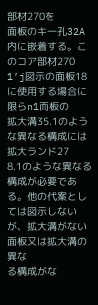部材270を
面板のキ一孔32A内に嵌着する。このコア部材270
1’j図示の面板18に使用する場合に限らn1而板の
拡大溝35.1のような異なる構成には拡大ランド27
8.1のような異なる構成が必要である。他の代案とし
ては図示しないが、拡大溝がない面板又は拡大溝の異な
る構成がな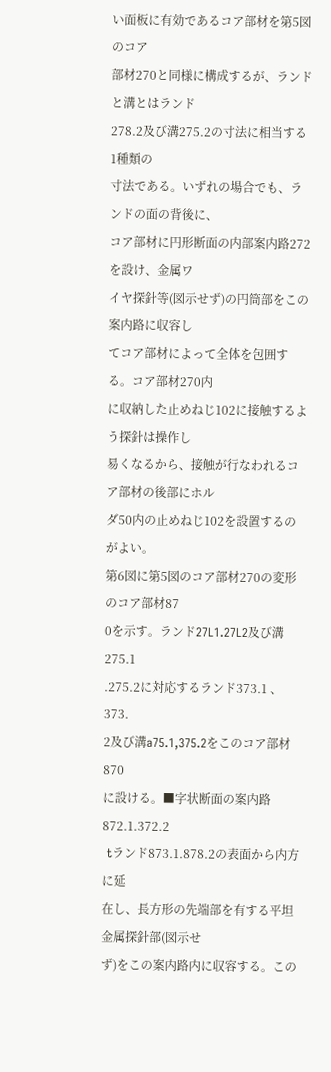い面板に有効であるコア部材を第5図のコア
部材270と同様に構成するが、ランドと溝とはランド
278.2及び溝275.2の寸法に相当する1種類の
寸法である。いずれの場合でも、ランドの面の背後に、
コア部材に円形断面の内部案内路272を設け、金属ワ
イヤ探針等(図示せず)の円筒部をこの案内路に収容し
てコア部材によって全体を包囲する。コア部材270内
に収納した止めねじ102に接触するよう探針は操作し
易くなるから、接触が行なわれるコア部材の後部にホル
ダ50内の止めねじ102を設置するのがよい。
第6図に第5図のコア部材270の変形のコア部材87
0を示す。ランド27L1.27L2及び溝275.1
.275.2に対応するランド373.1 、373.
2及び溝a75.1,375.2をこのコア部材870
に設ける。■字状断面の案内路872.1.372.2
 tランド873.1.878.2の表面から内方に延
在し、長方形の先端部を有する平坦金属探針部(図示せ
ず)をこの案内路内に収容する。この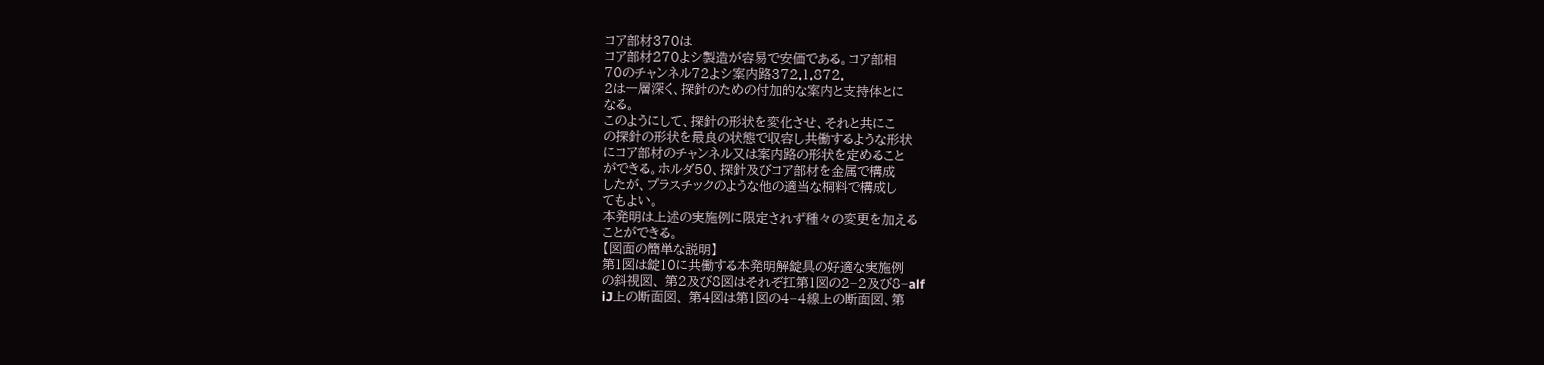コア部材370は
コア部材270よシ製造が容易で安価である。コア部相
70のチャンネル72よシ案内路372.1.872.
2は一層深く、探針のための付加的な案内と支持体とに
なる。
このようにして、探針の形状を変化させ、それと共にこ
の探針の形状を最良の状態で収容し共働するような形状
にコア部材のチャンネル又は案内路の形状を定めること
ができる。ホルダ50、探針及びコア部材を金属で構成
したが、プラスチックのような他の適当な桐料で構成し
てもよい。
本発明は上述の実施例に限定されず種々の変更を加える
ことができる。
【図面の簡単な説明】
第1図は錠10に共働する本発明解錠具の好適な実施例
の斜視図、 第2及び8図はそれぞ扛第1図の2−2及び8−alf
iJ上の断面図、 第4図は第1図の4−4線上の断面図、第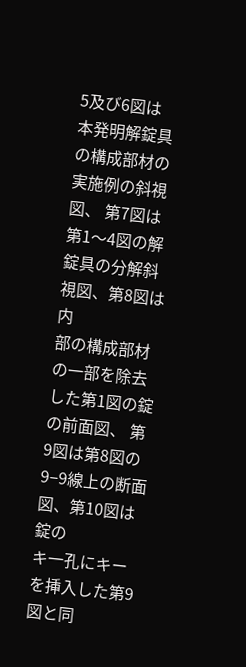5及び6図は
本発明解錠具の構成部材の実施例の斜視図、 第7図は第1〜4図の解錠具の分解斜視図、第8図は内
部の構成部材の一部を除去した第1図の錠の前面図、 第9図は第8図の9−9線上の断面図、第10図は錠の
キ一孔にキーを挿入した第9図と同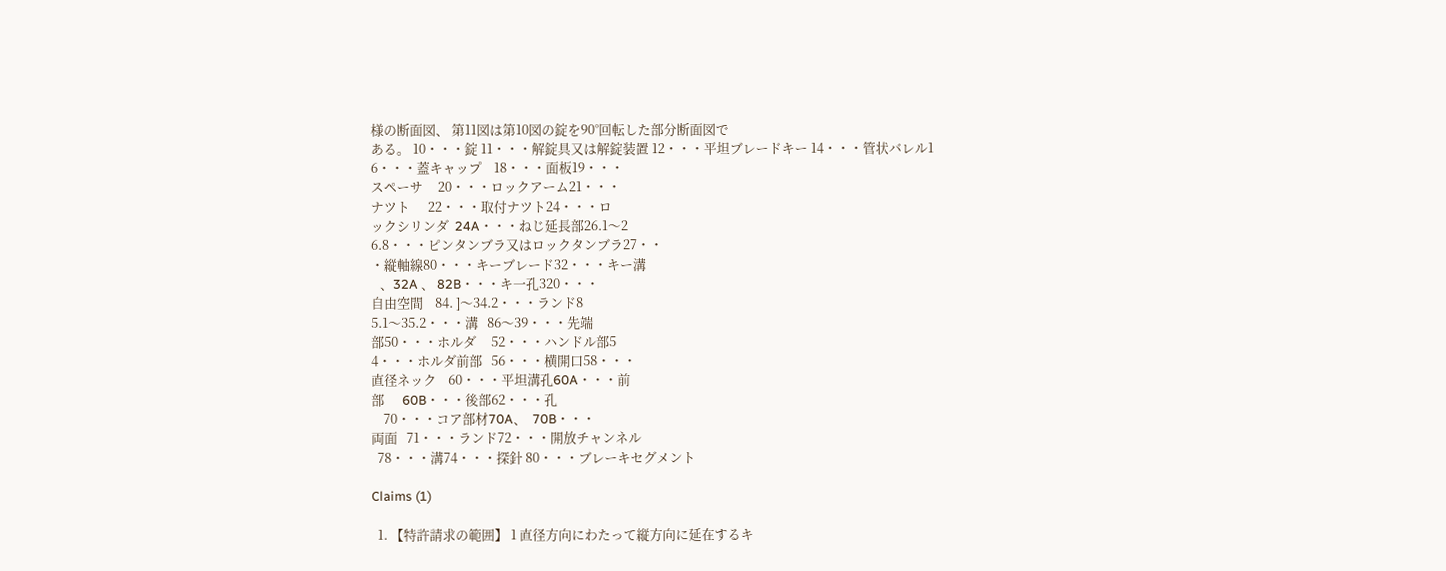様の断面図、 第11図は第10図の錠を90°回転した部分断面図で
ある。 10・・・錠 11・・・解錠具又は解錠装置 12・・・平坦ブレードキー 14・・・管状バレル1
6・・・蓋キャップ    18・・・面板19・・・
スペーサ     20・・・ロックアーム21・・・
ナツト      22・・・取付ナツト24・・・ロ
ックシリンダ  24A・・・ねじ延長部26.1〜2
6.8・・・ピンタンブラ又はロックタンブラ27・・
・縦軸線80・・・キーブレード32・・・キー溝
   、32A 、 82B・・・キ一孔320・・・
自由空間    84. ]〜34.2・・・ランド8
5.1〜35.2・・・溝   86〜39・・・先端
部50・・・ホルダ     52・・・ハンドル部5
4・・・ホルダ前部   56・・・横開口58・・・
直径ネック    60・・・平坦溝孔60A・・・前
部      60B・・・後部62・・・孔
    70・・・コア部材70A、  70B・・・
両面   71・・・ランド72・・・開放チャンネル
  78・・・溝74・・・探針 80・・・ブレーキセグメント

Claims (1)

  1. 【特許請求の範囲】 1 直径方向にわたって縦方向に延在するキ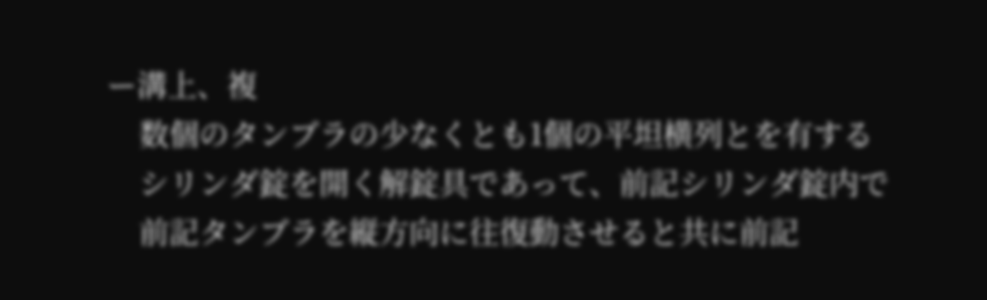ー溝上、複
    数個のタンブラの少なくとも1個の平坦横列とを有する
    シリンダ錠を開く解錠具であって、前記シリンダ錠内で
    前記タンブラを縦方向に往復動させると共に前記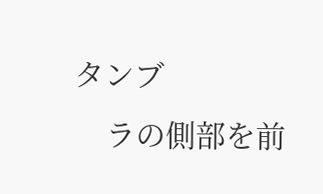タンブ
    ラの側部を前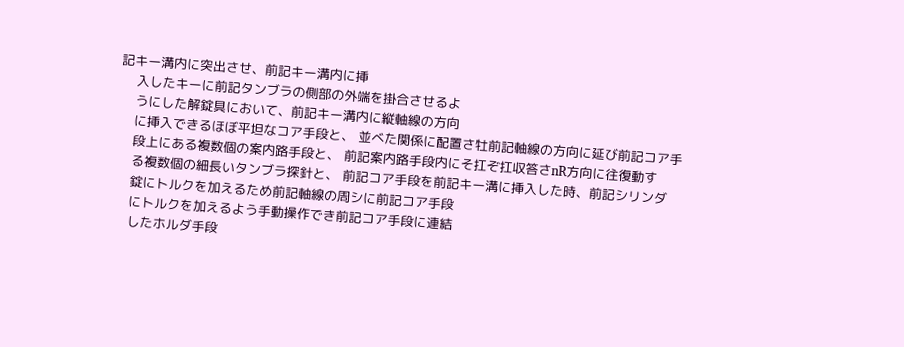記キー溝内に突出させ、前記キー溝内に挿
    入したキーに前記タンブラの側部の外端を掛合させるよ
    うにした解錠具において、前記キー溝内に縦軸線の方向
    に挿入できるほぼ平坦なコア手段と、 並べた関係に配置さ牡前記軸線の方向に延び前記コア手
    段上にある複数個の案内路手段と、 前記案内路手段内にそ扛ぞ扛収答さnR方向に往復動す
    る複数個の細長いタンブラ探針と、 前記コア手段を前記キー溝に挿入した時、前記シリンダ
    錠にトルクを加えるため前記軸線の周シに前記コア手段
    にトルクを加えるよう手動操作でき前記コア手段に連結
    したホルダ手段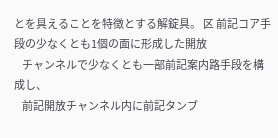とを具えることを特徴とする解錠具。 区 前記コア手段の少なくとも1個の面に形成した開放
    チャンネルで少なくとも一部前記案内路手段を構成し、
    前記開放チャンネル内に前記タンブ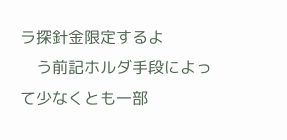ラ探針金限定するよ
    う前記ホルダ手段によって少なくとも一部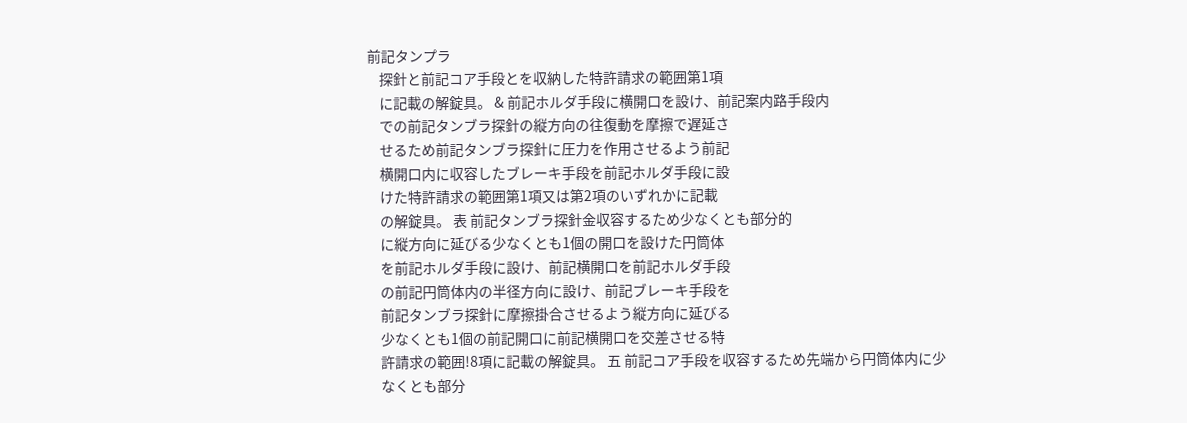前記タンプラ
    探針と前記コア手段とを収納した特許請求の範囲第1項
    に記載の解錠具。 & 前記ホルダ手段に横開口を設け、前記案内路手段内
    での前記タンブラ探針の縦方向の往復動を摩擦で遅延さ
    せるため前記タンブラ探針に圧力を作用させるよう前記
    横開口内に収容したブレーキ手段を前記ホルダ手段に設
    けた特許請求の範囲第1項又は第2項のいずれかに記載
    の解錠具。 表 前記タンブラ探針金収容するため少なくとも部分的
    に縦方向に延びる少なくとも1個の開口を設けた円筒体
    を前記ホルダ手段に設け、前記横開口を前記ホルダ手段
    の前記円筒体内の半径方向に設け、前記ブレーキ手段を
    前記タンブラ探針に摩擦掛合させるよう縦方向に延びる
    少なくとも1個の前記開口に前記横開口を交差させる特
    許請求の範囲!8項に記載の解錠具。 五 前記コア手段を収容するため先端から円筒体内に少
    なくとも部分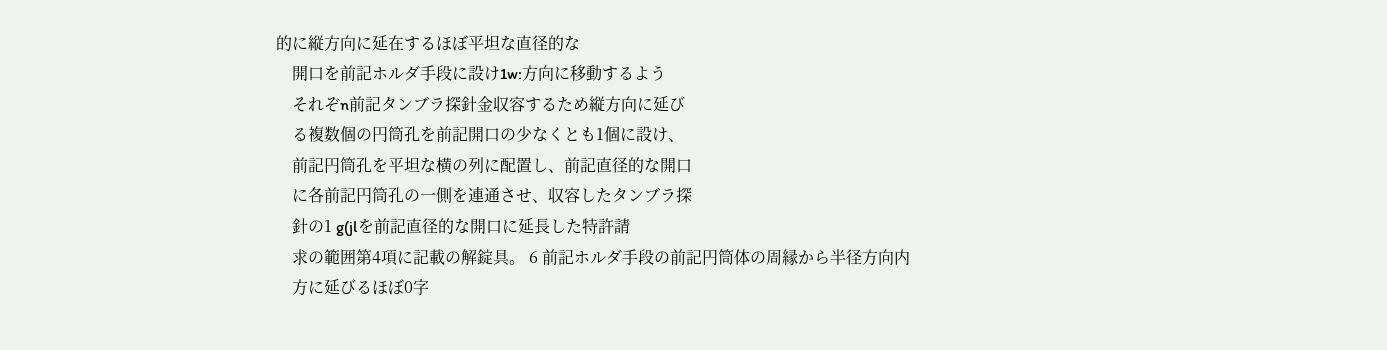的に縦方向に延在するほぼ平坦な直径的な
    開口を前記ホルダ手段に設け1w:方向に移動するよう
    それぞn前記タンブラ探針金収容するため縦方向に延び
    る複数個の円筒孔を前記開口の少なくとも1個に設け、
    前記円筒孔を平坦な横の列に配置し、前記直径的な開口
    に各前記円筒孔の一側を連通させ、収容したタンブラ探
    針の1 g(jlを前記直径的な開口に延長した特許請
    求の範囲第4項に記載の解錠具。 6 前記ホルダ手段の前記円筒体の周縁から半径方向内
    方に延びるほぼ0字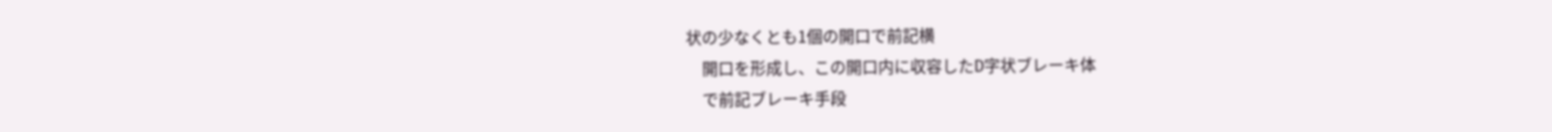状の少なくとも1個の開口で前記横
    開口を形成し、この開口内に収容したD字状ブレーキ体
    で前記ブレーキ手段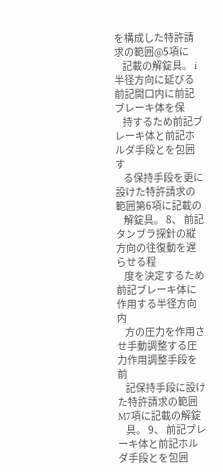を構成した特許請求の範囲@5項に
    記載の解錠具。 i 半径方向に延びる前記開口内に前記ブレーキ体を保
    持するため前記ブレーキ体と前記ホルダ手段とを包囲す
    る保持手段を更に設けた特許請求の範囲第6項に記載の
    解錠具。 8、 前記タンブラ探針の縦方向の往復動を遅らせる程
    度を決定するため前記ブレーキ体に作用する半径方向内
    方の圧力を作用させ手動調整する圧力作用調整手段を前
    記保持手段に設けた特許請求の範囲M7項に記載の解錠
    具。 9、 前記ブレーキ体と前記ホルダ手段とを包囲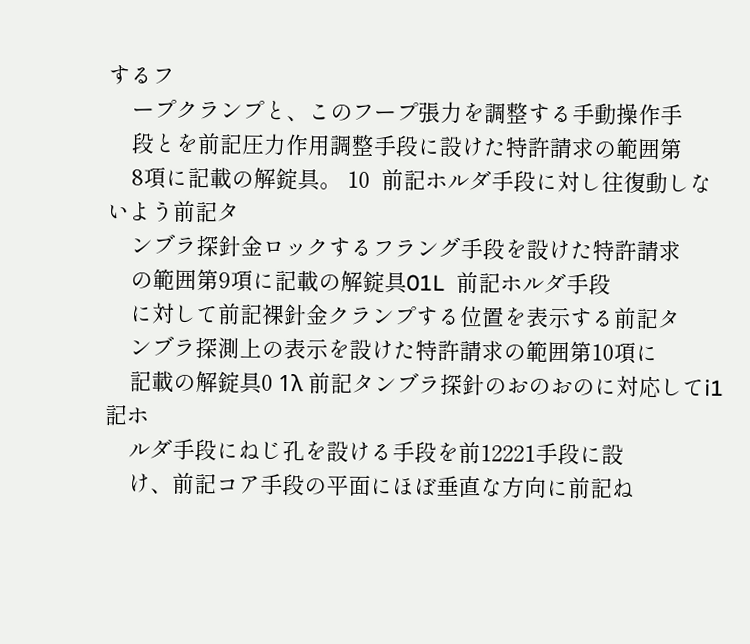するフ
    ープクランプと、このフープ張力を調整する手動操作手
    段とを前記圧力作用調整手段に設けた特許請求の範囲第
    8項に記載の解錠具。 10  前記ホルダ手段に対し往復動しないよう前記タ
    ンブラ探針金ロックするフラング手段を設けた特許請求
    の範囲第9項に記載の解錠具01L  前記ホルダ手段
    に対して前記裸針金クランプする位置を表示する前記タ
    ンブラ探測上の表示を設けた特許請求の範囲第10項に
    記載の解錠具0 1λ 前記タンブラ探針のおのおのに対応してi1記ホ
    ルダ手段にねじ孔を設ける手段を前12221手段に設
    け、前記コア手段の平面にほぼ垂直な方向に前記ね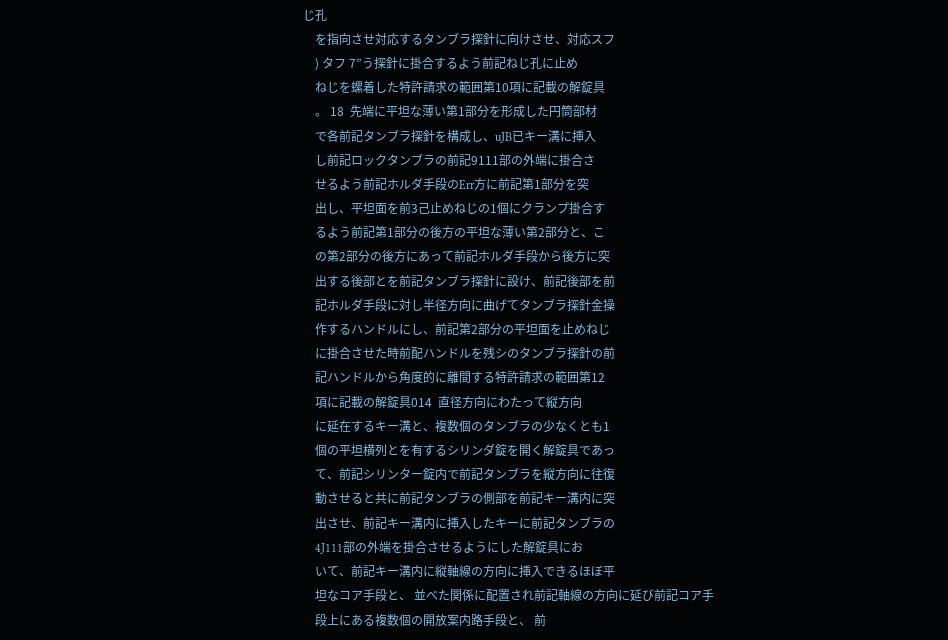じ孔
    を指向させ対応するタンブラ探針に向けさせ、対応スフ
    ) タフ 7”う探針に掛合するよう前記ねじ孔に止め
    ねじを螺着した特許請求の範囲第10項に記載の解錠具
    。 18  先端に平坦な薄い第1部分を形成した円筒部材
    で各前記タンブラ探針を構成し、uJB已キー溝に挿入
    し前記ロックタンブラの前記9111部の外端に掛合さ
    せるよう前記ホルダ手段のErr方に前記第1部分を突
    出し、平坦面を前3己止めねじの1個にクランプ掛合す
    るよう前記第1部分の後方の平坦な薄い第2部分と、こ
    の第2部分の後方にあって前記ホルダ手段から後方に突
    出する後部とを前記タンブラ探針に設け、前記後部を前
    記ホルダ手段に対し半径方向に曲げてタンブラ探針金操
    作するハンドルにし、前記第2部分の平坦面を止めねじ
    に掛合させた時前配ハンドルを残シのタンブラ探針の前
    記ハンドルから角度的に離間する特許請求の範囲第12
    項に記載の解錠具014  直径方向にわたって縦方向
    に延在するキー溝と、複数個のタンブラの少なくとも1
    個の平坦横列とを有するシリンダ錠を開く解錠具であっ
    て、前記シリンター錠内で前記タンブラを縦方向に往復
    動させると共に前記タンブラの側部を前記キー溝内に突
    出させ、前記キー溝内に挿入したキーに前記タンブラの
    4J111部の外端を掛合させるようにした解錠具にお
    いて、前記キー溝内に縦軸線の方向に挿入できるほぼ平
    坦なコア手段と、 並べた関係に配置され前記軸線の方向に延び前記コア手
    段上にある複数個の開放案内路手段と、 前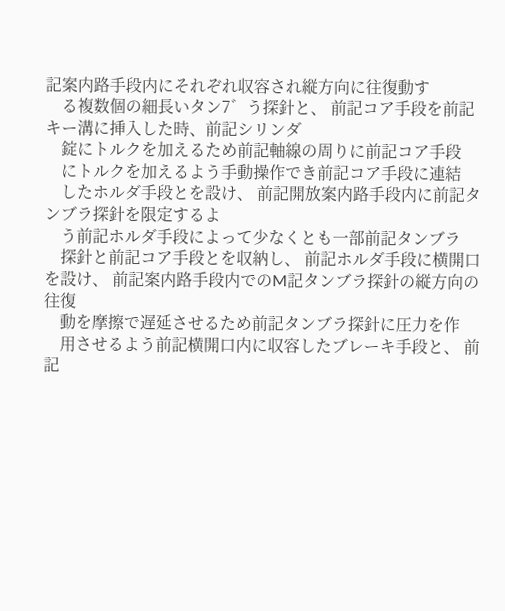記案内路手段内にそれぞれ収容され縦方向に往復動す
    る複数個の細長いタン7゛う探針と、 前記コア手段を前記キー溝に挿入した時、前記シリンダ
    錠にトルクを加えるため前記軸線の周りに前記コア手段
    にトルクを加えるよう手動操作でき前記コア手段に連結
    したホルダ手段とを設け、 前記開放案内路手段内に前記タンブラ探針を限定するよ
    う前記ホルダ手段によって少なくとも一部前記タンブラ
    探針と前記コア手段とを収納し、 前記ホルダ手段に横開口を設け、 前記案内路手段内でのM記タンブラ探針の縦方向の往復
    動を摩擦で遅延させるため前記タンブラ探針に圧力を作
    用させるよう前記横開口内に収容したブレーキ手段と、 前記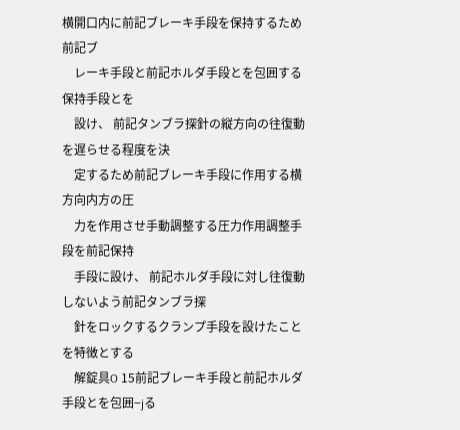横開口内に前記ブレーキ手段を保持するため前記ブ
    レーキ手段と前記ホルダ手段とを包囲する保持手段とを
    設け、 前記タンブラ探針の縦方向の往復動を遅らせる程度を決
    定するため前記ブレーキ手段に作用する横方向内方の圧
    力を作用させ手動調整する圧力作用調整手段を前記保持
    手段に設け、 前記ホルダ手段に対し往復動しないよう前記タンブラ探
    針をロックするクランプ手段を設けたことを特徴とする
    解錠具O 15前記ブレーキ手段と前記ホルダ手段とを包囲−jる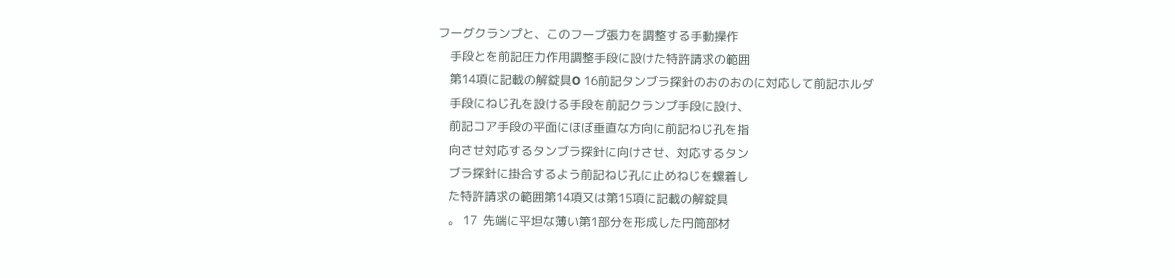フーグクランプと、このフープ張力を調整する手動操作
    手段とを前記圧力作用調整手段に設けた特許請求の範囲
    第14項に記載の解錠具O 16前記タンブラ探針のおのおのに対応して前記ホルダ
    手段にねじ孔を設ける手段を前記クランプ手段に設け、
    前記コア手段の平面にほぼ垂直な方向に前記ねじ孔を指
    向させ対応するタンブラ探針に向けさせ、対応するタン
    ブラ探針に掛合するよう前記ねじ孔に止めねじを螺着し
    た特許請求の範囲第14項又は第15項に記載の解錠具
    。 17  先端に平坦な薄い第1部分を形成した円筒部材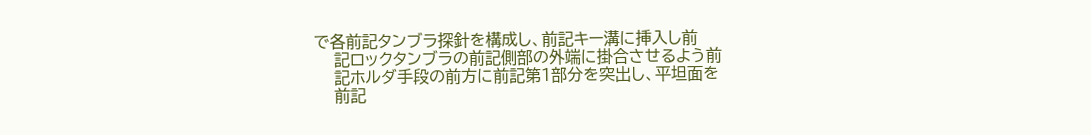で各前記タンブラ探針を構成し、前記キー溝に挿入し前
    記ロックタンブラの前記側部の外端に掛合させるよう前
    記ホルダ手段の前方に前記第1部分を突出し、平坦面を
    前記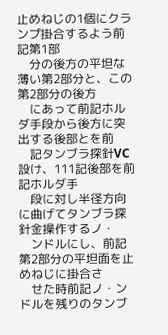止めねじの1個にクランプ掛合するよう前記第1部
    分の後方の平坦な薄い第2部分と、この第2部分の後方
    にあって前記ホルダ手段から後方に突出する後部とを前
    記タンブラ探針VC設け、111記後部を前記ホルダ手
    段に対し半径方向に曲げてタンブラ探針金操作するノ・
    ンドルにし、前記第2部分の平坦面を止めねじに掛合さ
    せた時前記ノ・ンドルを残りのタンブ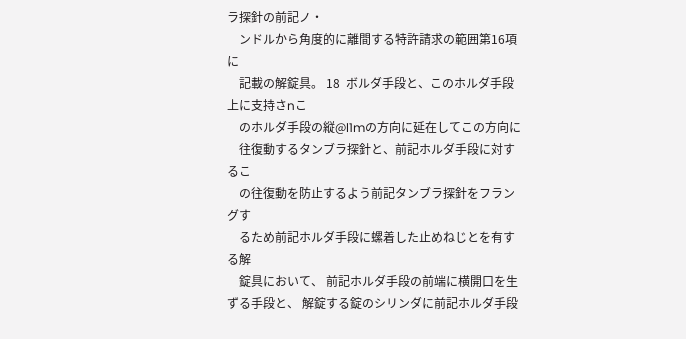ラ探針の前記ノ・
    ンドルから角度的に離間する特許請求の範囲第16項に
    記載の解錠具。 18  ボルダ手段と、このホルダ手段上に支持さnこ
    のホルダ手段の縦@l1mの方向に延在してこの方向に
    往復動するタンブラ探針と、前記ホルダ手段に対するこ
    の往復動を防止するよう前記タンブラ探針をフラングす
    るため前記ホルダ手段に螺着した止めねじとを有する解
    錠具において、 前記ホルダ手段の前端に横開口を生ずる手段と、 解錠する錠のシリンダに前記ホルダ手段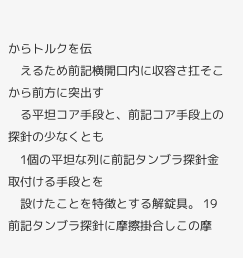からトルクを伝
    えるため前記横開口内に収容さ扛そこから前方に突出す
    る平坦コア手段と、前記コア手段上の探針の少なくとも
    1個の平坦な列に前記タンブラ探針金取付ける手段とを
    設けたことを特徴とする解錠具。 19  前記タンブラ探針に摩擦掛合しこの摩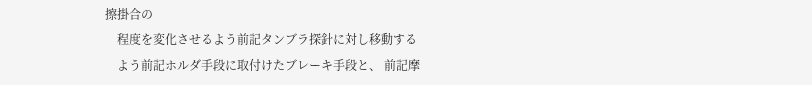擦掛合の
    程度を変化させるよう前記タンブラ探針に対し移動する
    よう前記ホルダ手段に取付けたブレーキ手段と、 前記摩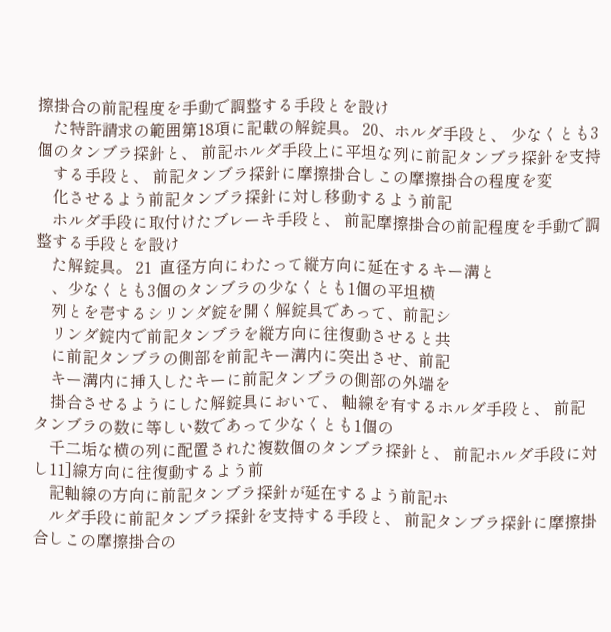擦掛合の前記程度を手動で調整する手段とを設け
    た特許請求の範囲第18項に記載の解錠具。 20、ホルダ手段と、 少なくとも3個のタンブラ探針と、 前記ホルダ手段上に平坦な列に前記タンブラ探針を支持
    する手段と、 前記タンブラ探針に摩擦掛合しこの摩擦掛合の程度を変
    化させるよう前記タンブラ探針に対し移動するよう前記
    ホルダ手段に取付けたブレーキ手段と、 前記摩擦掛合の前記程度を手動で調整する手段とを設け
    た解錠具。 21  直径方向にわたって縦方向に延在するキー溝と
    、少なくとも3個のタンブラの少なくとも1個の平坦横
    列とを壱するシリンダ錠を開く解錠具であって、前記シ
    リンダ錠内で前記タンブラを縦方向に往復動させると共
    に前記タンブラの側部を前記キー溝内に突出させ、前記
    キー溝内に挿入したキーに前記タンブラの側部の外端を
    掛合させるようにした解錠具において、 軸線を有するホルダ手段と、 前記タンブラの数に等しい数であって少なくとも1個の
    千二垢な横の列に配置された複数個のタンブラ探針と、 前記ホルダ手段に対し11]線方向に往復動するよう前
    記軸線の方向に前記タンブラ探針が延在するよう前記ホ
    ルダ手段に前記タンブラ探針を支持する手段と、 前記タンブラ探針に摩擦掛合しこの摩擦掛合の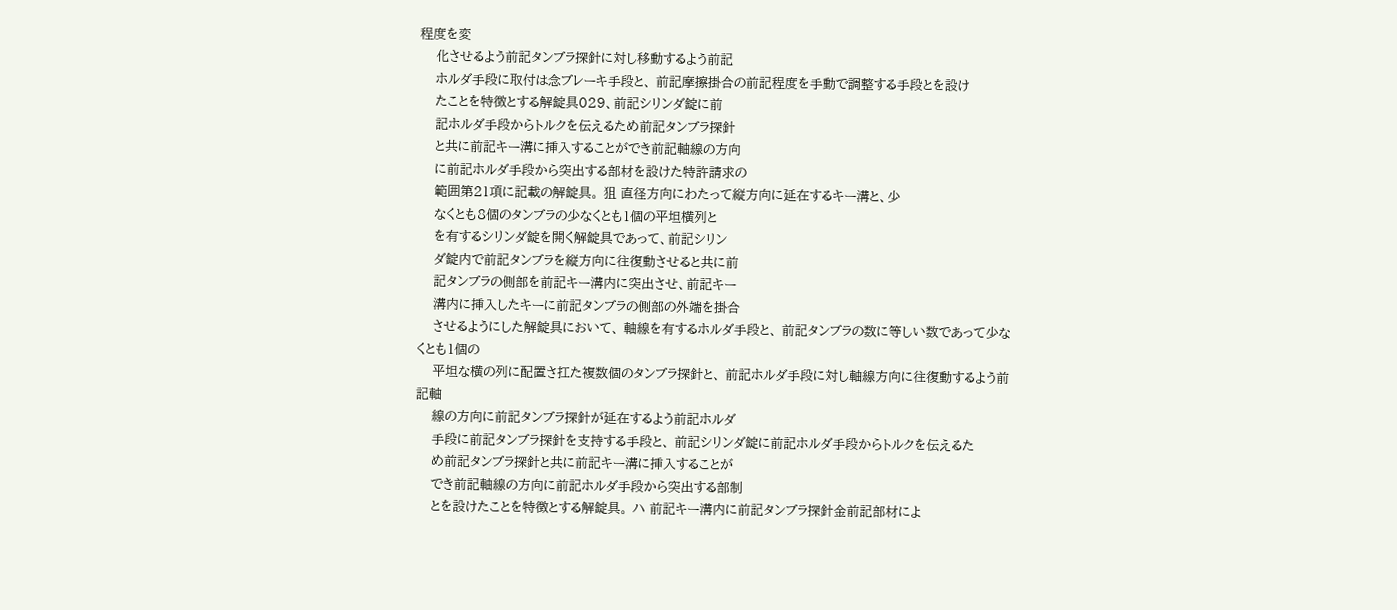程度を変
    化させるよう前記タンブラ探針に対し移動するよう前記
    ホルダ手段に取付は念ブレーキ手段と、 前記摩擦掛合の前記程度を手動で調整する手段とを設け
    たことを特徴とする解錠具029、前記シリンダ錠に前
    記ホルダ手段からトルクを伝えるため前記タンブラ探針
    と共に前記キー溝に挿入することができ前記軸線の方向
    に前記ホルダ手段から突出する部材を設けた特許請求の
    範囲第21項に記載の解錠具。 狙 直径方向にわたって縦方向に延在するキー溝と、少
    なくとも8個のタンブラの少なくとも1個の平坦横列と
    を有するシリンダ錠を開く解錠具であって、前記シリン
    ダ錠内で前記タンブラを縦方向に往復動させると共に前
    記タンブラの側部を前記キー溝内に突出させ、前記キー
    溝内に挿入したキーに前記タンブラの側部の外端を掛合
    させるようにした解錠具において、 軸線を有するホルダ手段と、 前記タンブラの数に等しい数であって少なくとも1個の
    平坦な横の列に配置さ扛た複数個のタンブラ探針と、 前記ホルダ手段に対し軸線方向に往復動するよう前記軸
    線の方向に前記タンブラ探針が延在するよう前記ホルダ
    手段に前記タンブラ探針を支持する手段と、 前記シリンダ錠に前記ホルダ手段からトルクを伝えるた
    め前記タンブラ探針と共に前記キー溝に挿入することが
    でき前記軸線の方向に前記ホルダ手段から突出する部制
    とを設けたことを特徴とする解錠具。 ハ 前記キー溝内に前記タンブラ探針金前記部材によ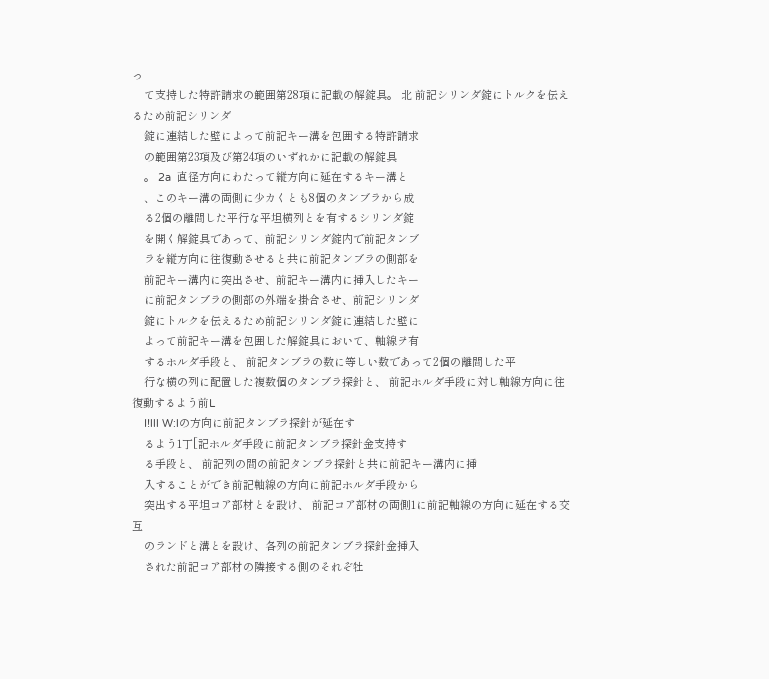っ
    て支持した特許請求の範囲第28項に記載の解錠具。 北 前記シリンダ錠にトルクを伝えるため前記シリンダ
    錠に連結した壁によって前記キー溝を包囲する特許請求
    の範囲第23項及び第24項のいずれかに記載の解錠具
    。 2a  直径方向にわたって縦方向に延在するキー溝と
    、このキー溝の両側に少カくとも8個のタンブラから成
    る2個の離間した平行な平坦横列とを有するシリンダ錠
    を開く解錠具であって、前記シリンダ錠内で前記タンブ
    ラを縦方向に往復動させると共に前記タンブラの側部を
    前記キー溝内に突出させ、前記キー溝内に挿入したキー
    に前記タンブラの側部の外端を掛合させ、前記シリンダ
    錠にトルクを伝えるため前記シリンダ錠に連結した壁に
    よって前記キー溝を包囲した解錠具において、軸線ヲ有
    するホルダ手段と、 前記タンブラの数に等しい数であって2個の離間した平
    行な横の列に配置した複数個のタンブラ探針と、 前記ホルダ手段に対し軸線方向に往復動するよう前L
    I!lll W:lの方向に前記タンブラ探針が延在す
    るよう1丁[記ホルダ手段に前記タンブラ探針金支持す
    る手段と、 前記列の間の前記タンブラ探針と共に前記キー溝内に挿
    入することができ前記軸線の方向に前記ホルダ手段から
    突出する平坦コア部材とを設け、 前記コア部材の両側1に前記軸線の方向に延在する交互
    のランドと溝とを設け、各列の前記タンブラ探針金挿入
    された前記コア部材の隣接する側のそれぞ牡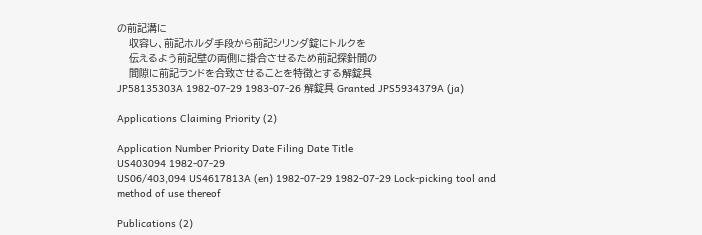の前記溝に
    収容し、前記ホルダ手段から前記シリンダ錠にトルクを
    伝えるよう前記壁の両側に掛合させるため前記探針間の
    間隙に前記ランドを合致させることを特徴とする解錠具
JP58135303A 1982-07-29 1983-07-26 解錠具 Granted JPS5934379A (ja)

Applications Claiming Priority (2)

Application Number Priority Date Filing Date Title
US403094 1982-07-29
US06/403,094 US4617813A (en) 1982-07-29 1982-07-29 Lock-picking tool and method of use thereof

Publications (2)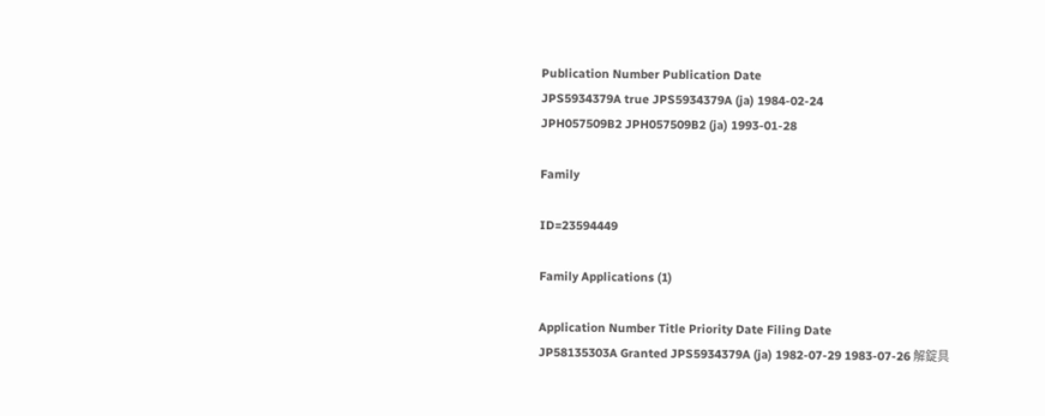Publication Number Publication Date
JPS5934379A true JPS5934379A (ja) 1984-02-24
JPH057509B2 JPH057509B2 (ja) 1993-01-28

Family

ID=23594449

Family Applications (1)

Application Number Title Priority Date Filing Date
JP58135303A Granted JPS5934379A (ja) 1982-07-29 1983-07-26 解錠具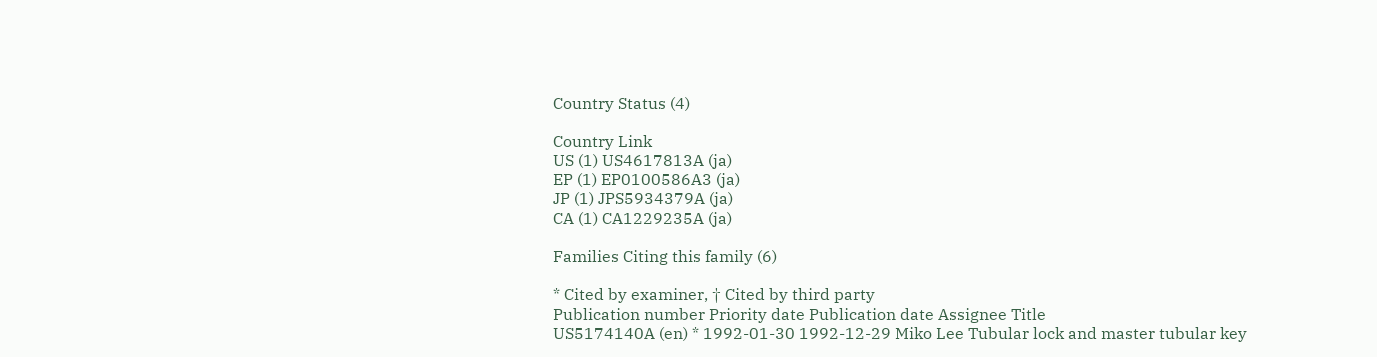Country Status (4)

Country Link
US (1) US4617813A (ja)
EP (1) EP0100586A3 (ja)
JP (1) JPS5934379A (ja)
CA (1) CA1229235A (ja)

Families Citing this family (6)

* Cited by examiner, † Cited by third party
Publication number Priority date Publication date Assignee Title
US5174140A (en) * 1992-01-30 1992-12-29 Miko Lee Tubular lock and master tubular key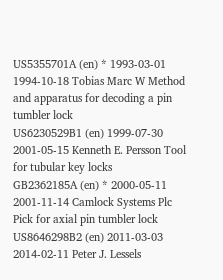US5355701A (en) * 1993-03-01 1994-10-18 Tobias Marc W Method and apparatus for decoding a pin tumbler lock
US6230529B1 (en) 1999-07-30 2001-05-15 Kenneth E. Persson Tool for tubular key locks
GB2362185A (en) * 2000-05-11 2001-11-14 Camlock Systems Plc Pick for axial pin tumbler lock
US8646298B2 (en) 2011-03-03 2014-02-11 Peter J. Lessels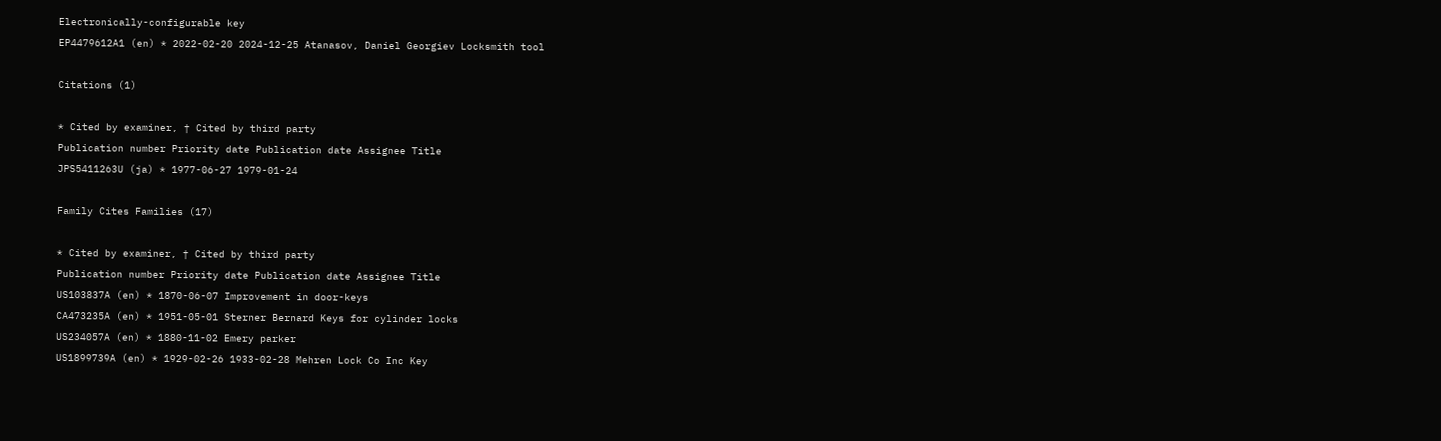Electronically-configurable key
EP4479612A1 (en) * 2022-02-20 2024-12-25 Atanasov, Daniel Georgiev Locksmith tool

Citations (1)

* Cited by examiner, † Cited by third party
Publication number Priority date Publication date Assignee Title
JPS5411263U (ja) * 1977-06-27 1979-01-24

Family Cites Families (17)

* Cited by examiner, † Cited by third party
Publication number Priority date Publication date Assignee Title
US103837A (en) * 1870-06-07 Improvement in door-keys
CA473235A (en) * 1951-05-01 Sterner Bernard Keys for cylinder locks
US234057A (en) * 1880-11-02 Emery parker
US1899739A (en) * 1929-02-26 1933-02-28 Mehren Lock Co Inc Key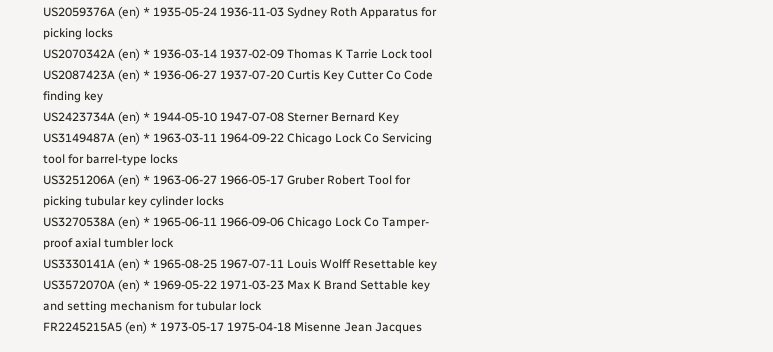US2059376A (en) * 1935-05-24 1936-11-03 Sydney Roth Apparatus for picking locks
US2070342A (en) * 1936-03-14 1937-02-09 Thomas K Tarrie Lock tool
US2087423A (en) * 1936-06-27 1937-07-20 Curtis Key Cutter Co Code finding key
US2423734A (en) * 1944-05-10 1947-07-08 Sterner Bernard Key
US3149487A (en) * 1963-03-11 1964-09-22 Chicago Lock Co Servicing tool for barrel-type locks
US3251206A (en) * 1963-06-27 1966-05-17 Gruber Robert Tool for picking tubular key cylinder locks
US3270538A (en) * 1965-06-11 1966-09-06 Chicago Lock Co Tamper-proof axial tumbler lock
US3330141A (en) * 1965-08-25 1967-07-11 Louis Wolff Resettable key
US3572070A (en) * 1969-05-22 1971-03-23 Max K Brand Settable key and setting mechanism for tubular lock
FR2245215A5 (en) * 1973-05-17 1975-04-18 Misenne Jean Jacques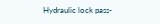Hydraulic lock pass-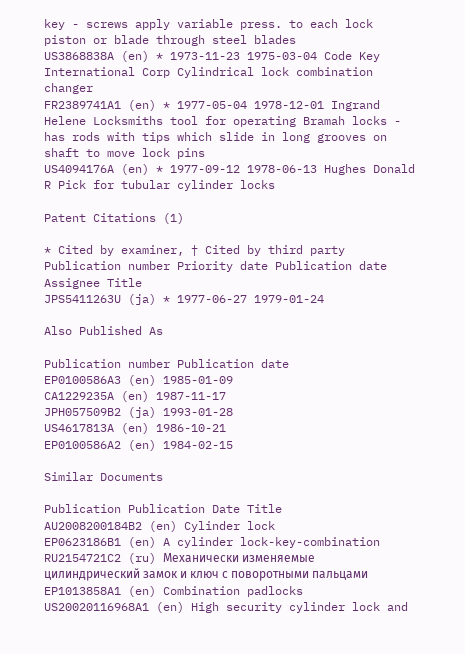key - screws apply variable press. to each lock piston or blade through steel blades
US3868838A (en) * 1973-11-23 1975-03-04 Code Key International Corp Cylindrical lock combination changer
FR2389741A1 (en) * 1977-05-04 1978-12-01 Ingrand Helene Locksmiths tool for operating Bramah locks - has rods with tips which slide in long grooves on shaft to move lock pins
US4094176A (en) * 1977-09-12 1978-06-13 Hughes Donald R Pick for tubular cylinder locks

Patent Citations (1)

* Cited by examiner, † Cited by third party
Publication number Priority date Publication date Assignee Title
JPS5411263U (ja) * 1977-06-27 1979-01-24

Also Published As

Publication number Publication date
EP0100586A3 (en) 1985-01-09
CA1229235A (en) 1987-11-17
JPH057509B2 (ja) 1993-01-28
US4617813A (en) 1986-10-21
EP0100586A2 (en) 1984-02-15

Similar Documents

Publication Publication Date Title
AU2008200184B2 (en) Cylinder lock
EP0623186B1 (en) A cylinder lock-key-combination
RU2154721C2 (ru) Механически изменяемые цилиндрический замок и ключ с поворотными пальцами
EP1013858A1 (en) Combination padlocks
US20020116968A1 (en) High security cylinder lock and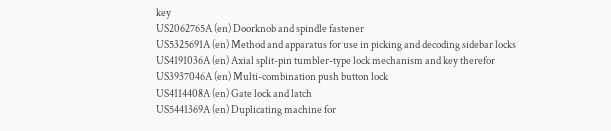key
US2062765A (en) Doorknob and spindle fastener
US5325691A (en) Method and apparatus for use in picking and decoding sidebar locks
US4191036A (en) Axial split-pin tumbler-type lock mechanism and key therefor
US3937046A (en) Multi-combination push button lock
US4114408A (en) Gate lock and latch
US5441369A (en) Duplicating machine for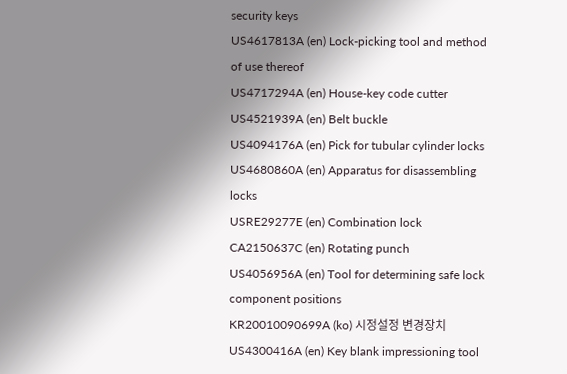security keys
US4617813A (en) Lock-picking tool and method of use thereof
US4717294A (en) House-key code cutter
US4521939A (en) Belt buckle
US4094176A (en) Pick for tubular cylinder locks
US4680860A (en) Apparatus for disassembling locks
USRE29277E (en) Combination lock
CA2150637C (en) Rotating punch
US4056956A (en) Tool for determining safe lock component positions
KR20010090699A (ko) 시정설정 변경장치
US4300416A (en) Key blank impressioning tool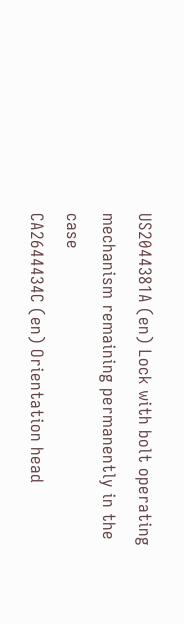US2044381A (en) Lock with bolt operating mechanism remaining permanently in the case
CA2644434C (en) Orientation head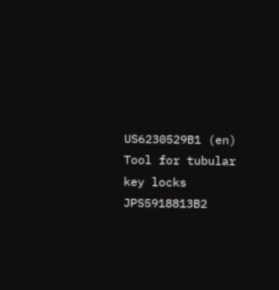US6230529B1 (en) Tool for tubular key locks
JPS5918813B2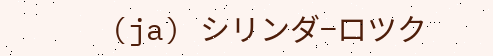(ja) シリンダ−ロツク